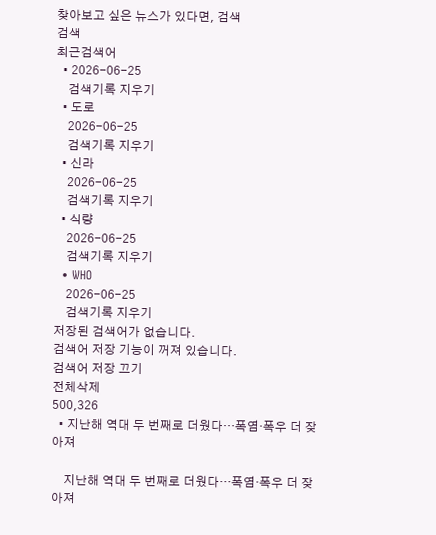찾아보고 싶은 뉴스가 있다면, 검색
검색
최근검색어
  • 2026-06-25
    검색기록 지우기
  • 도로
    2026-06-25
    검색기록 지우기
  • 신라
    2026-06-25
    검색기록 지우기
  • 식량
    2026-06-25
    검색기록 지우기
  • WHO
    2026-06-25
    검색기록 지우기
저장된 검색어가 없습니다.
검색어 저장 기능이 꺼져 있습니다.
검색어 저장 끄기
전체삭제
500,326
  • 지난해 역대 두 번째로 더웠다…폭염·폭우 더 잦아져

    지난해 역대 두 번째로 더웠다…폭염·폭우 더 잦아져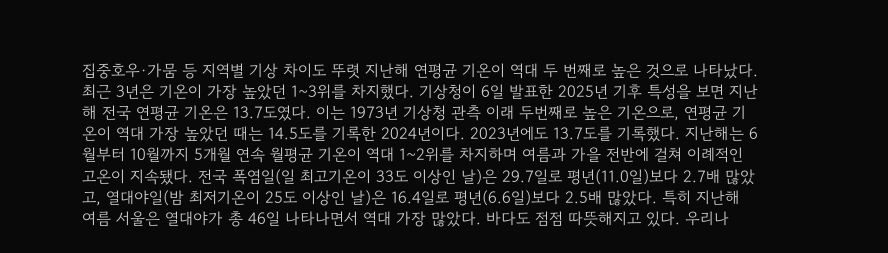집중호우·가뭄 등 지역별 기상 차이도 뚜렷 지난해 연평균 기온이 역대 두 번째로 높은 것으로 나타났다. 최근 3년은 기온이 가장 높았던 1~3위를 차지했다. 기상청이 6일 발표한 2025년 기후 특성을 보면 지난해 전국 연평균 기온은 13.7도였다. 이는 1973년 기상청 관측 이래 두번째로 높은 기온으로, 연평균 기온이 역대 가장 높았던 때는 14.5도를 기록한 2024년이다. 2023년에도 13.7도를 기록했다. 지난해는 6월부터 10월까지 5개월 연속 월평균 기온이 역대 1~2위를 차지하며 여름과 가을 전반에 걸쳐 이례적인 고온이 지속됐다. 전국 폭염일(일 최고기온이 33도 이상인 날)은 29.7일로 평년(11.0일)보다 2.7배 많았고, 열대야일(밤 최저기온이 25도 이상인 날)은 16.4일로 평년(6.6일)보다 2.5배 많았다. 특히 지난해 여름 서울은 열대야가 총 46일 나타나면서 역대 가장 많았다. 바다도 점점 따뜻해지고 있다. 우리나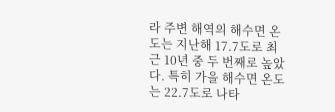라 주변 해역의 해수면 온도는 지난해 17.7도로 최근 10년 중 두 번째로 높았다. 특히 가을 해수면 온도는 22.7도로 나타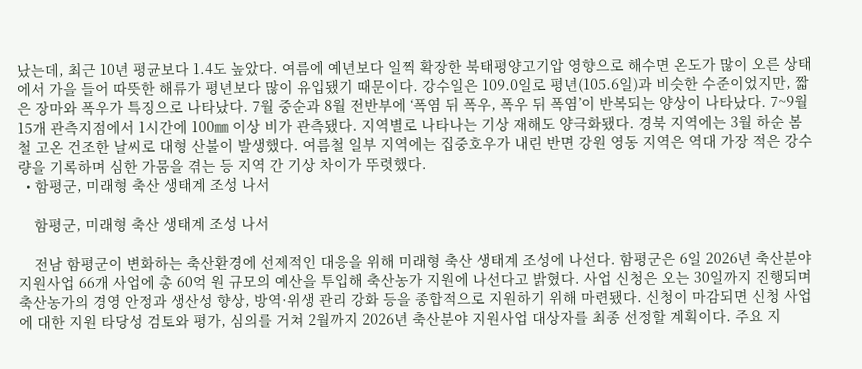났는데, 최근 10년 평균보다 1.4도 높았다. 여름에 예년보다 일찍 확장한 북태평양고기압 영향으로 해수면 온도가 많이 오른 상태에서 가을 들어 따뜻한 해류가 평년보다 많이 유입됐기 때문이다. 강수일은 109.0일로 평년(105.6일)과 비슷한 수준이었지만, 짧은 장마와 폭우가 특징으로 나타났다. 7월 중순과 8월 전반부에 ‘폭염 뒤 폭우, 폭우 뒤 폭염’이 반복되는 양상이 나타났다. 7~9월 15개 관측지점에서 1시간에 100㎜ 이상 비가 관측됐다. 지역별로 나타나는 기상 재해도 양극화됐다. 경북 지역에는 3월 하순 봄철 고온 건조한 날씨로 대형 산불이 발생했다. 여름철 일부 지역에는 집중호우가 내린 반면 강원 영동 지역은 역대 가장 적은 강수량을 기록하며 심한 가뭄을 겪는 등 지역 간 기상 차이가 뚜렷했다.
  • 함평군, 미래형 축산 생태계 조성 나서

    함평군, 미래형 축산 생태계 조성 나서

    전남 함평군이 변화하는 축산환경에 선제적인 대응을 위해 미래형 축산 생태계 조성에 나선다. 함평군은 6일 2026년 축산분야 지원사업 66개 사업에 총 60억 원 규모의 예산을 투입해 축산농가 지원에 나선다고 밝혔다. 사업 신청은 오는 30일까지 진행되며 축산농가의 경영 안정과 생산성 향상, 방역·위생 관리 강화 등을 종합적으로 지원하기 위해 마련됐다. 신청이 마감되면 신청 사업에 대한 지원 타당성 검토와 평가, 심의를 거쳐 2월까지 2026년 축산분야 지원사업 대상자를 최종 선정할 계획이다. 주요 지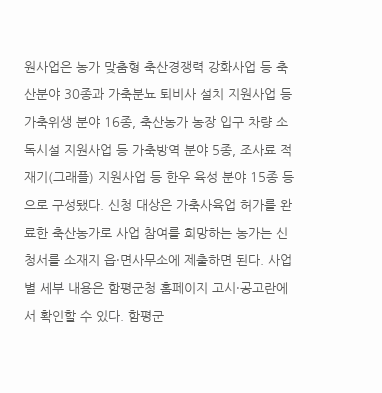원사업은 농가 맞춤형 축산경쟁력 강화사업 등 축산분야 30종과 가축분뇨 퇴비사 설치 지원사업 등 가축위생 분야 16종, 축산농가 농장 입구 차량 소독시설 지원사업 등 가축방역 분야 5종, 조사료 적재기(그래플) 지원사업 등 한우 육성 분야 15종 등으로 구성됐다. 신청 대상은 가축사육업 허가를 완료한 축산농가로 사업 참여를 희망하는 농가는 신청서를 소재지 읍·면사무소에 제출하면 된다. 사업별 세부 내용은 함평군청 홈페이지 고시·공고란에서 확인할 수 있다. 함평군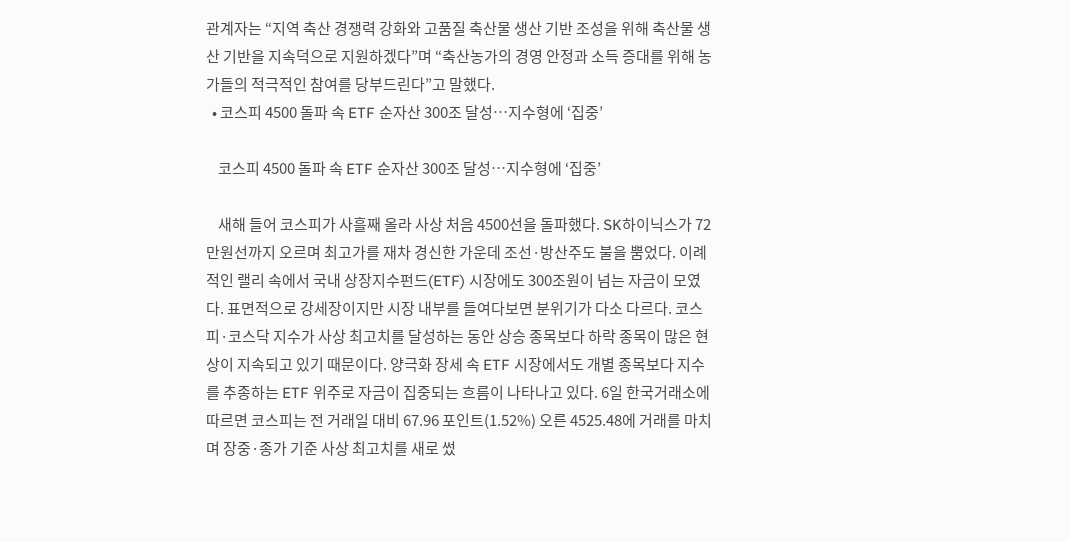관계자는 “지역 축산 경쟁력 강화와 고품질 축산물 생산 기반 조성을 위해 축산물 생산 기반을 지속덕으로 지원하겠다”며 “축산농가의 경영 안정과 소득 증대를 위해 농가들의 적극적인 참여를 당부드린다”고 말했다.
  • 코스피 4500 돌파 속 ETF 순자산 300조 달성…지수형에 ‘집중’

    코스피 4500 돌파 속 ETF 순자산 300조 달성…지수형에 ‘집중’

    새해 들어 코스피가 사흘째 올라 사상 처음 4500선을 돌파했다. SK하이닉스가 72만원선까지 오르며 최고가를 재차 경신한 가운데 조선·방산주도 불을 뿜었다. 이례적인 랠리 속에서 국내 상장지수펀드(ETF) 시장에도 300조원이 넘는 자금이 모였다. 표면적으로 강세장이지만 시장 내부를 들여다보면 분위기가 다소 다르다. 코스피·코스닥 지수가 사상 최고치를 달성하는 동안 상승 종목보다 하락 종목이 많은 현상이 지속되고 있기 때문이다. 양극화 장세 속 ETF 시장에서도 개별 종목보다 지수를 추종하는 ETF 위주로 자금이 집중되는 흐름이 나타나고 있다. 6일 한국거래소에 따르면 코스피는 전 거래일 대비 67.96 포인트(1.52%) 오른 4525.48에 거래를 마치며 장중·종가 기준 사상 최고치를 새로 썼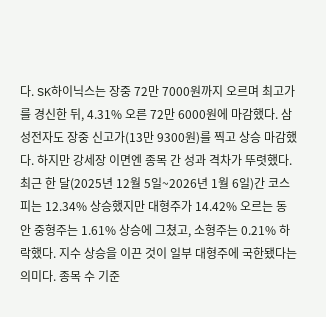다. SK하이닉스는 장중 72만 7000원까지 오르며 최고가를 경신한 뒤, 4.31% 오른 72만 6000원에 마감했다. 삼성전자도 장중 신고가(13만 9300원)를 찍고 상승 마감했다. 하지만 강세장 이면엔 종목 간 성과 격차가 뚜렷했다. 최근 한 달(2025년 12월 5일~2026년 1월 6일)간 코스피는 12.34% 상승했지만 대형주가 14.42% 오르는 동안 중형주는 1.61% 상승에 그쳤고, 소형주는 0.21% 하락했다. 지수 상승을 이끈 것이 일부 대형주에 국한됐다는 의미다. 종목 수 기준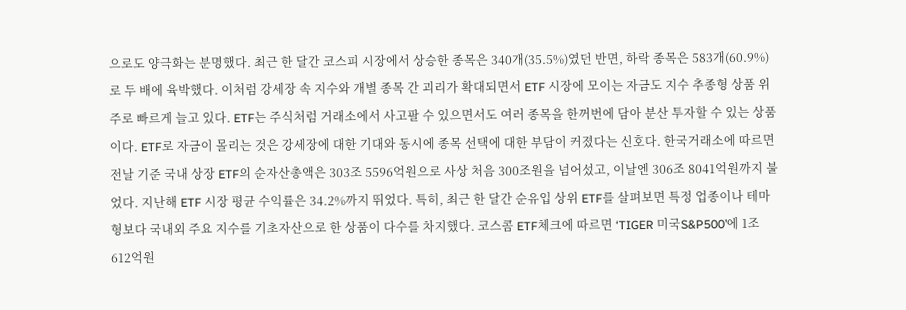으로도 양극화는 분명했다. 최근 한 달간 코스피 시장에서 상승한 종목은 340개(35.5%)였던 반면, 하락 종목은 583개(60.9%)로 두 배에 육박했다. 이처럼 강세장 속 지수와 개별 종목 간 괴리가 확대되면서 ETF 시장에 모이는 자금도 지수 추종형 상품 위주로 빠르게 늘고 있다. ETF는 주식처럼 거래소에서 사고팔 수 있으면서도 여러 종목을 한꺼번에 담아 분산 투자할 수 있는 상품이다. ETF로 자금이 몰리는 것은 강세장에 대한 기대와 동시에 종목 선택에 대한 부담이 커졌다는 신호다. 한국거래소에 따르면 전날 기준 국내 상장 ETF의 순자산총액은 303조 5596억원으로 사상 처음 300조원을 넘어섰고, 이날엔 306조 8041억원까지 불었다. 지난해 ETF 시장 평균 수익률은 34.2%까지 뛰었다. 특히, 최근 한 달간 순유입 상위 ETF를 살펴보면 특정 업종이나 테마형보다 국내외 주요 지수를 기초자산으로 한 상품이 다수를 차지했다. 코스콤 ETF체크에 따르면 ‘TIGER 미국S&P500’에 1조 612억원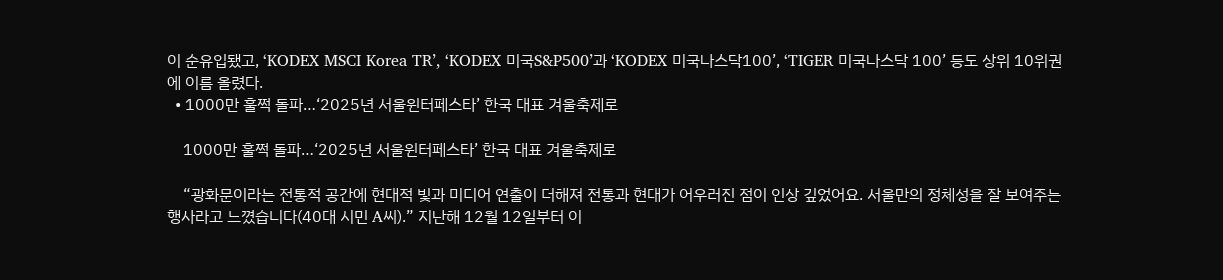이 순유입됐고, ‘KODEX MSCI Korea TR’, ‘KODEX 미국S&P500’과 ‘KODEX 미국나스닥100’, ‘TIGER 미국나스닥 100’ 등도 상위 10위권에 이름 올렸다.
  • 1000만 훌쩍 돌파…‘2025년 서울윈터페스타’ 한국 대표 겨울축제로

    1000만 훌쩍 돌파…‘2025년 서울윈터페스타’ 한국 대표 겨울축제로

    “광화문이라는 전통적 공간에 현대적 빛과 미디어 연출이 더해져 전통과 현대가 어우러진 점이 인상 깊었어요. 서울만의 정체성을 잘 보여주는 행사라고 느꼈습니다(40대 시민 A씨).” 지난해 12월 12일부터 이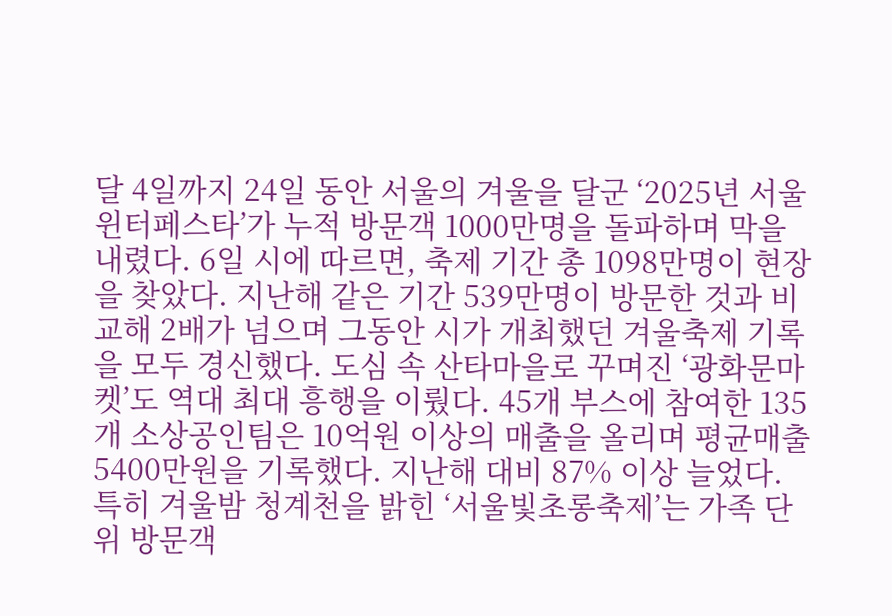달 4일까지 24일 동안 서울의 겨울을 달군 ‘2025년 서울윈터페스타’가 누적 방문객 1000만명을 돌파하며 막을 내렸다. 6일 시에 따르면, 축제 기간 총 1098만명이 현장을 찾았다. 지난해 같은 기간 539만명이 방문한 것과 비교해 2배가 넘으며 그동안 시가 개최했던 겨울축제 기록을 모두 경신했다. 도심 속 산타마을로 꾸며진 ‘광화문마켓’도 역대 최대 흥행을 이뤘다. 45개 부스에 참여한 135개 소상공인팀은 10억원 이상의 매출을 올리며 평균매출 5400만원을 기록했다. 지난해 대비 87% 이상 늘었다. 특히 겨울밤 청계천을 밝힌 ‘서울빛초롱축제’는 가족 단위 방문객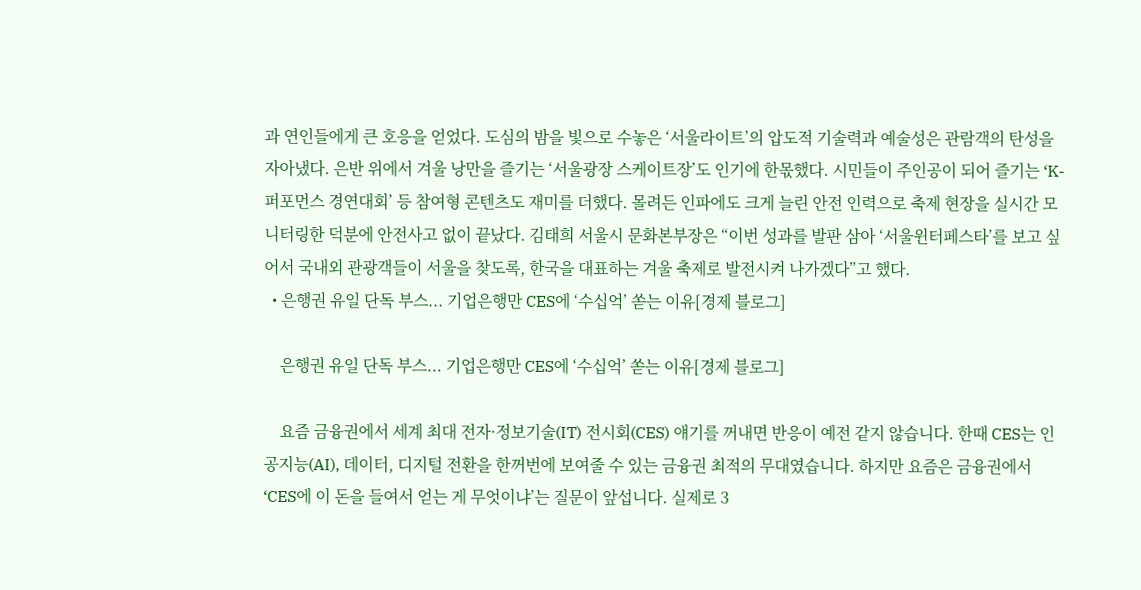과 연인들에게 큰 호응을 얻었다. 도심의 밤을 빛으로 수놓은 ‘서울라이트’의 압도적 기술력과 예술성은 관람객의 탄성을 자아냈다. 은반 위에서 겨울 낭만을 즐기는 ‘서울광장 스케이트장’도 인기에 한몫했다. 시민들이 주인공이 되어 즐기는 ‘K-퍼포먼스 경연대회’ 등 참여형 콘텐츠도 재미를 더했다. 몰려든 인파에도 크게 늘린 안전 인력으로 축제 현장을 실시간 모니터링한 덕분에 안전사고 없이 끝났다. 김태희 서울시 문화본부장은 “이번 성과를 발판 삼아 ‘서울윈터페스타’를 보고 싶어서 국내외 관광객들이 서울을 찾도록, 한국을 대표하는 겨울 축제로 발전시켜 나가겠다”고 했다.
  • 은행권 유일 단독 부스... 기업은행만 CES에 ‘수십억’ 쏟는 이유[경제 블로그]

    은행권 유일 단독 부스... 기업은행만 CES에 ‘수십억’ 쏟는 이유[경제 블로그]

    요즘 금융권에서 세계 최대 전자·정보기술(IT) 전시회(CES) 얘기를 꺼내면 반응이 예전 같지 않습니다. 한때 CES는 인공지능(AI), 데이터, 디지털 전환을 한꺼번에 보여줄 수 있는 금융권 최적의 무대였습니다. 하지만 요즘은 금융권에서 ‘CES에 이 돈을 들여서 얻는 게 무엇이냐’는 질문이 앞섭니다. 실제로 3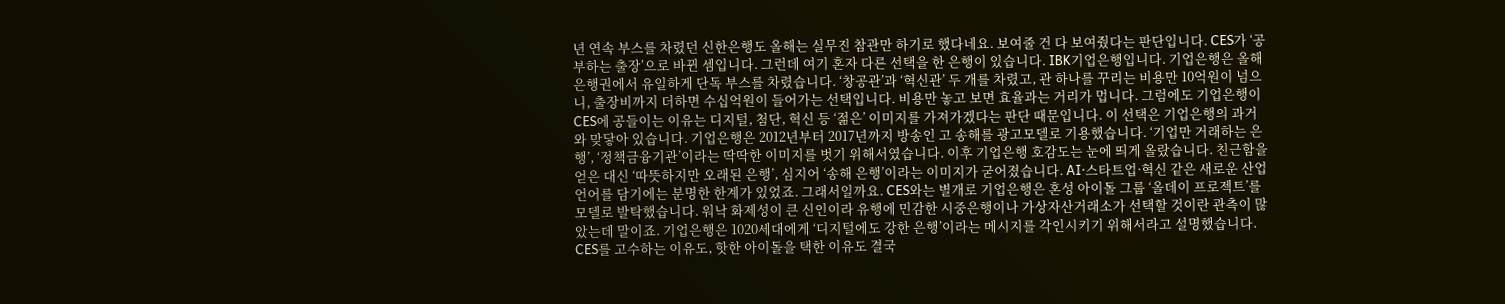년 연속 부스를 차렸던 신한은행도 올해는 실무진 참관만 하기로 했다네요. 보여줄 건 다 보여줬다는 판단입니다. CES가 ‘공부하는 출장’으로 바뀐 셈입니다. 그런데 여기 혼자 다른 선택을 한 은행이 있습니다. IBK기업은행입니다. 기업은행은 올해 은행권에서 유일하게 단독 부스를 차렸습니다. ‘창공관’과 ‘혁신관’ 두 개를 차렸고, 관 하나를 꾸리는 비용만 10억원이 넘으니, 출장비까지 더하면 수십억원이 들어가는 선택입니다. 비용만 놓고 보면 효율과는 거리가 멉니다. 그럼에도 기업은행이 CES에 공들이는 이유는 디지털, 첨단, 혁신 등 ‘젊은’ 이미지를 가져가겠다는 판단 때문입니다. 이 선택은 기업은행의 과거와 맞닿아 있습니다. 기업은행은 2012년부터 2017년까지 방송인 고 송해를 광고모델로 기용했습니다. ‘기업만 거래하는 은행’, ‘정책금융기관’이라는 딱딱한 이미지를 벗기 위해서였습니다. 이후 기업은행 호감도는 눈에 띄게 올랐습니다. 친근함을 얻은 대신 ‘따뜻하지만 오래된 은행’, 심지어 ‘송해 은행’이라는 이미지가 굳어졌습니다. AI·스타트업·혁신 같은 새로운 산업 언어를 담기에는 분명한 한계가 있었죠. 그래서일까요. CES와는 별개로 기업은행은 혼성 아이돌 그룹 ‘올데이 프로젝트’를 모델로 발탁했습니다. 워낙 화제성이 큰 신인이라 유행에 민감한 시중은행이나 가상자산거래소가 선택할 것이란 관측이 많았는데 말이죠. 기업은행은 1020세대에게 ‘디지털에도 강한 은행’이라는 메시지를 각인시키기 위해서라고 설명했습니다. CES를 고수하는 이유도, 핫한 아이돌을 택한 이유도 결국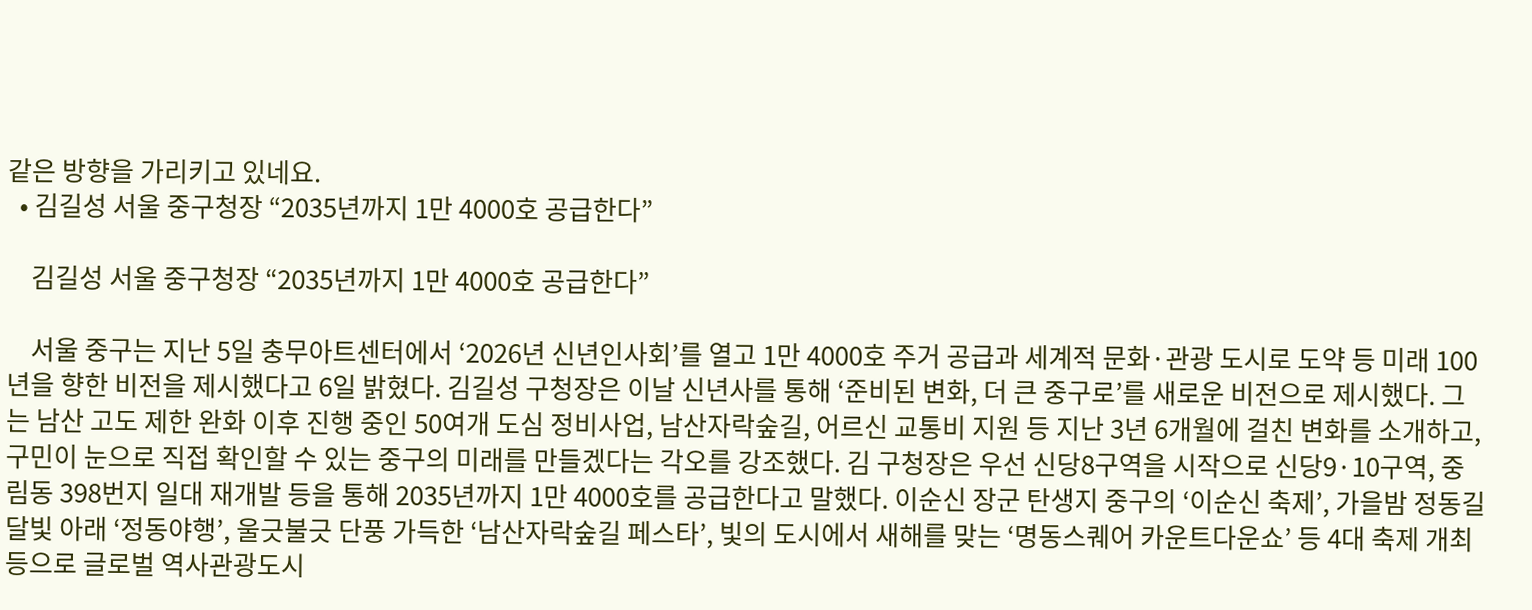같은 방향을 가리키고 있네요.
  • 김길성 서울 중구청장 “2035년까지 1만 4000호 공급한다”

    김길성 서울 중구청장 “2035년까지 1만 4000호 공급한다”

    서울 중구는 지난 5일 충무아트센터에서 ‘2026년 신년인사회’를 열고 1만 4000호 주거 공급과 세계적 문화·관광 도시로 도약 등 미래 100년을 향한 비전을 제시했다고 6일 밝혔다. 김길성 구청장은 이날 신년사를 통해 ‘준비된 변화, 더 큰 중구로’를 새로운 비전으로 제시했다. 그는 남산 고도 제한 완화 이후 진행 중인 50여개 도심 정비사업, 남산자락숲길, 어르신 교통비 지원 등 지난 3년 6개월에 걸친 변화를 소개하고, 구민이 눈으로 직접 확인할 수 있는 중구의 미래를 만들겠다는 각오를 강조했다. 김 구청장은 우선 신당8구역을 시작으로 신당9·10구역, 중림동 398번지 일대 재개발 등을 통해 2035년까지 1만 4000호를 공급한다고 말했다. 이순신 장군 탄생지 중구의 ‘이순신 축제’, 가을밤 정동길 달빛 아래 ‘정동야행’, 울긋불긋 단풍 가득한 ‘남산자락숲길 페스타’, 빛의 도시에서 새해를 맞는 ‘명동스퀘어 카운트다운쇼’ 등 4대 축제 개최 등으로 글로벌 역사관광도시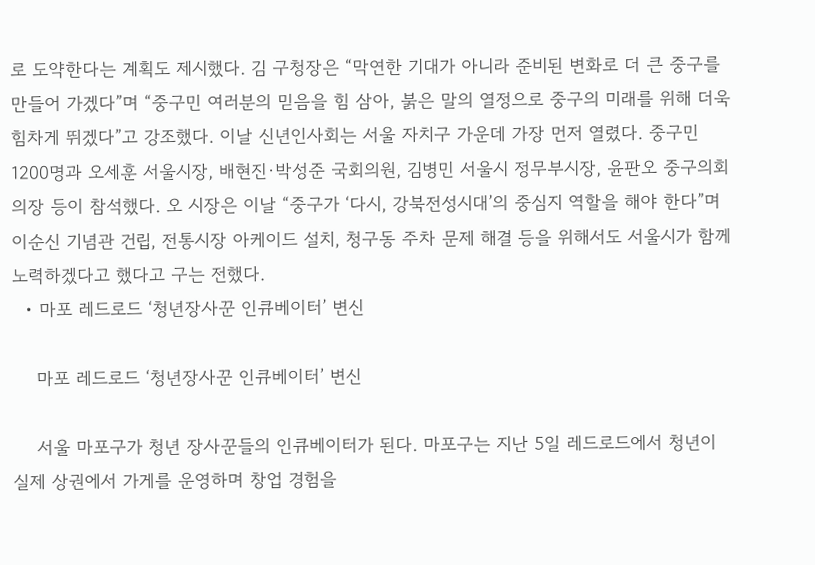로 도약한다는 계획도 제시했다. 김 구청장은 “막연한 기대가 아니라 준비된 변화로 더 큰 중구를 만들어 가겠다”며 “중구민 여러분의 믿음을 힘 삼아, 붉은 말의 열정으로 중구의 미래를 위해 더욱 힘차게 뛰겠다”고 강조했다. 이날 신년인사회는 서울 자치구 가운데 가장 먼저 열렸다. 중구민 1200명과 오세훈 서울시장, 배현진·박성준 국회의원, 김병민 서울시 정무부시장, 윤판오 중구의회 의장 등이 참석했다. 오 시장은 이날 “중구가 ‘다시, 강북전성시대’의 중심지 역할을 해야 한다”며 이순신 기념관 건립, 전통시장 아케이드 설치, 청구동 주차 문제 해결 등을 위해서도 서울시가 함께 노력하겠다고 했다고 구는 전했다.
  • 마포 레드로드 ‘청년장사꾼 인큐베이터’ 변신

    마포 레드로드 ‘청년장사꾼 인큐베이터’ 변신

    서울 마포구가 청년 장사꾼들의 인큐베이터가 된다. 마포구는 지난 5일 레드로드에서 청년이 실제 상권에서 가게를 운영하며 창업 경험을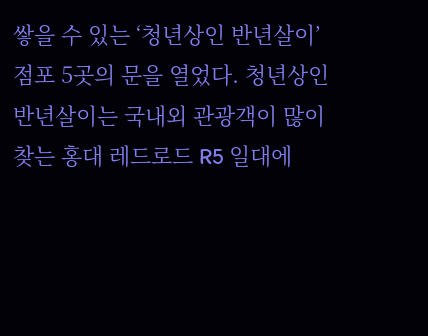쌓을 수 있는 ‘청년상인 반년살이’ 점포 5곳의 문을 열었다. 청년상인 반년살이는 국내외 관광객이 많이 찾는 홍대 레드로드 R5 일대에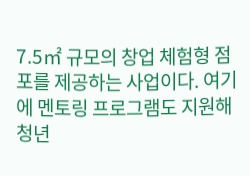7.5㎡ 규모의 창업 체험형 점포를 제공하는 사업이다. 여기에 멘토링 프로그램도 지원해 청년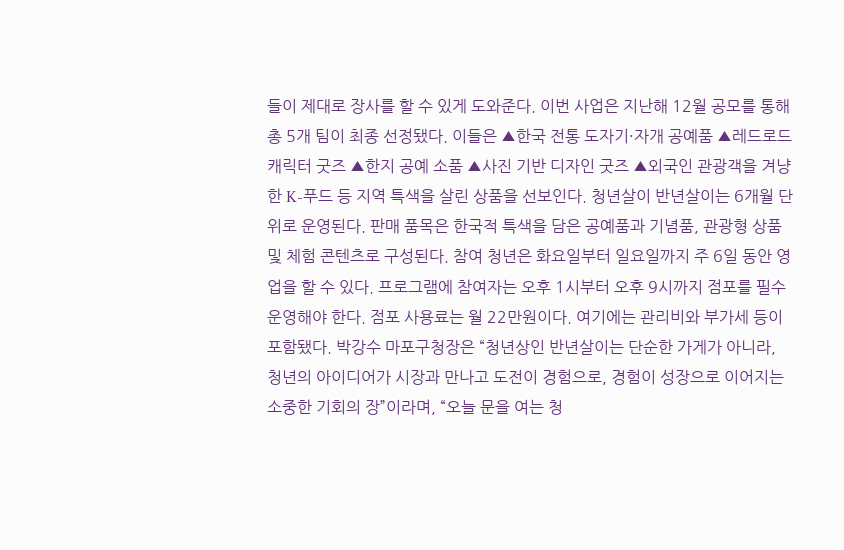들이 제대로 장사를 할 수 있게 도와준다. 이번 사업은 지난해 12월 공모를 통해 총 5개 팀이 최종 선정됐다. 이들은 ▲한국 전통 도자기·자개 공예품 ▲레드로드 캐릭터 굿즈 ▲한지 공예 소품 ▲사진 기반 디자인 굿즈 ▲외국인 관광객을 겨냥한 K-푸드 등 지역 특색을 살린 상품을 선보인다. 청년살이 반년살이는 6개월 단위로 운영된다. 판매 품목은 한국적 특색을 담은 공예품과 기념품, 관광형 상품 및 체험 콘텐츠로 구성된다. 참여 청년은 화요일부터 일요일까지 주 6일 동안 영업을 할 수 있다. 프로그램에 참여자는 오후 1시부터 오후 9시까지 점포를 필수 운영해야 한다. 점포 사용료는 월 22만원이다. 여기에는 관리비와 부가세 등이 포함됐다. 박강수 마포구청장은 “청년상인 반년살이는 단순한 가게가 아니라, 청년의 아이디어가 시장과 만나고 도전이 경험으로, 경험이 성장으로 이어지는 소중한 기회의 장”이라며, “오늘 문을 여는 청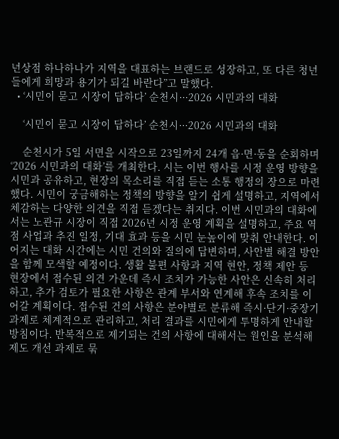년상점 하나하나가 지역을 대표하는 브랜드로 성장하고, 또 다른 청년들에게 희망과 용기가 되길 바란다”고 말했다.
  • ‘시민이 묻고 시장이 답하다’ 순천시···2026 시민과의 대화

    ‘시민이 묻고 시장이 답하다’ 순천시···2026 시민과의 대화

    순천시가 5일 서면을 시작으로 23일까지 24개 읍·면·동을 순회하며 ‘2026 시민과의 대화’를 개최한다. 시는 이번 행사를 시정 운영 방향을 시민과 공유하고, 현장의 목소리를 직접 듣는 소통 행정의 장으로 마련했다. 시민이 궁금해하는 정책의 방향을 알기 쉽게 설명하고, 지역에서 체감하는 다양한 의견을 직접 듣겠다는 취지다. 이번 시민과의 대화에서는 노관규 시장이 직접 2026년 시정 운영 계획을 설명하고, 주요 역점 사업과 추진 일정, 기대 효과 등을 시민 눈높이에 맞춰 안내한다. 이어지는 대화 시간에는 시민 건의와 질의에 답변하며, 사안별 해결 방안을 함께 모색할 예정이다. 생활 불편 사항과 지역 현안, 정책 제안 등 현장에서 접수된 의견 가운데 즉시 조치가 가능한 사안은 신속히 처리하고, 추가 검토가 필요한 사항은 관계 부서와 연계해 후속 조치를 이어갈 계획이다. 접수된 건의 사항은 분야별로 분류해 즉시·단기·중장기 과제로 체계적으로 관리하고, 처리 결과를 시민에게 투명하게 안내할 방침이다. 반복적으로 제기되는 건의 사항에 대해서는 원인을 분석해 제도 개선 과제로 묶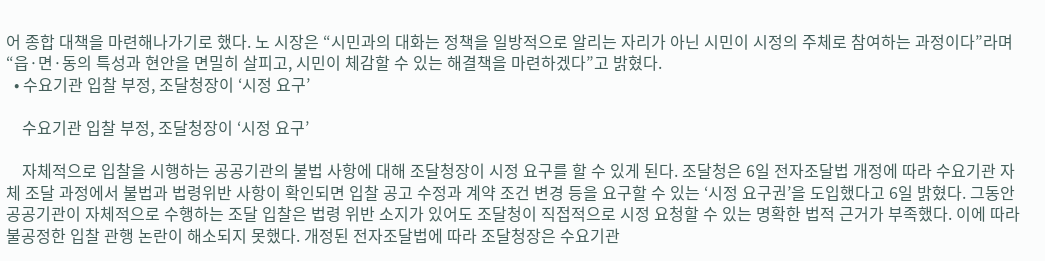어 종합 대책을 마련해나가기로 했다. 노 시장은 “시민과의 대화는 정책을 일방적으로 알리는 자리가 아닌 시민이 시정의 주체로 참여하는 과정이다”라며 “읍·면·동의 특성과 현안을 면밀히 살피고, 시민이 체감할 수 있는 해결책을 마련하겠다”고 밝혔다.
  • 수요기관 입찰 부정, 조달청장이 ‘시정 요구’

    수요기관 입찰 부정, 조달청장이 ‘시정 요구’

    자체적으로 입찰을 시행하는 공공기관의 불법 사항에 대해 조달청장이 시정 요구를 할 수 있게 된다. 조달청은 6일 전자조달법 개정에 따라 수요기관 자체 조달 과정에서 불법과 법령위반 사항이 확인되면 입찰 공고 수정과 계약 조건 변경 등을 요구할 수 있는 ‘시정 요구권’을 도입했다고 6일 밝혔다. 그동안 공공기관이 자체적으로 수행하는 조달 입찰은 법령 위반 소지가 있어도 조달청이 직접적으로 시정 요청할 수 있는 명확한 법적 근거가 부족했다. 이에 따라 불공정한 입찰 관행 논란이 해소되지 못했다. 개정된 전자조달법에 따라 조달청장은 수요기관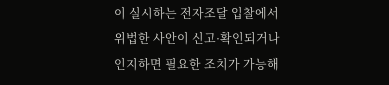이 실시하는 전자조달 입찰에서 위법한 사안이 신고·확인되거나 인지하면 필요한 조치가 가능해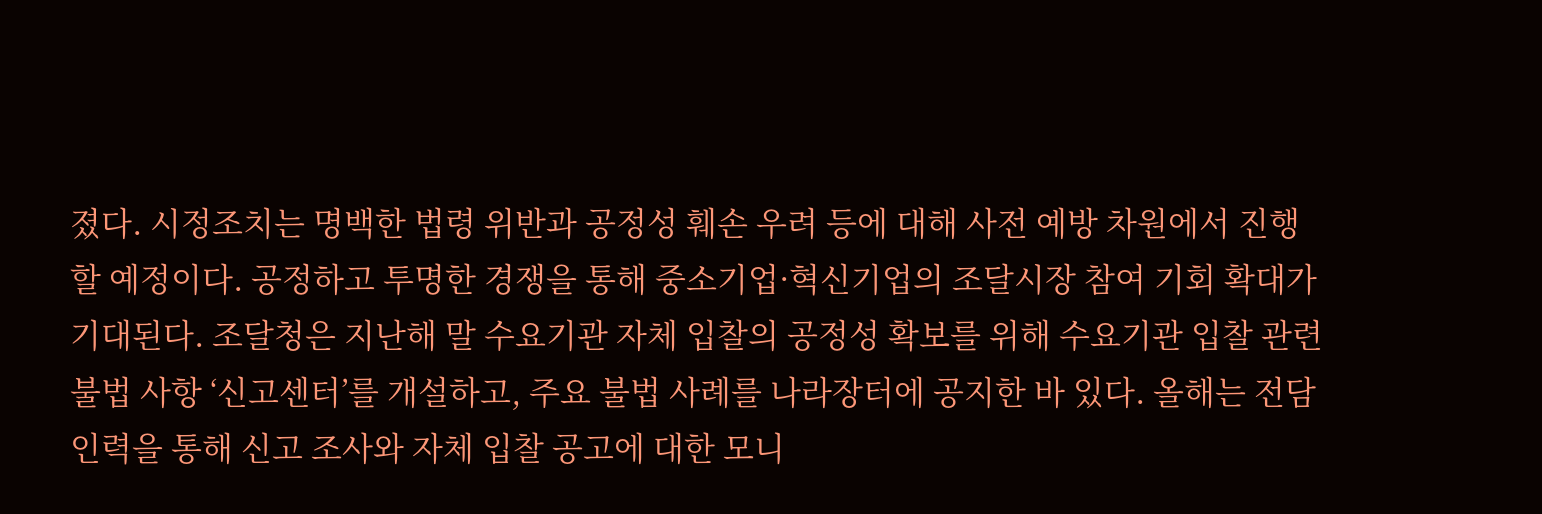졌다. 시정조치는 명백한 법령 위반과 공정성 훼손 우려 등에 대해 사전 예방 차원에서 진행할 예정이다. 공정하고 투명한 경쟁을 통해 중소기업·혁신기업의 조달시장 참여 기회 확대가 기대된다. 조달청은 지난해 말 수요기관 자체 입찰의 공정성 확보를 위해 수요기관 입찰 관련 불법 사항 ‘신고센터’를 개설하고, 주요 불법 사례를 나라장터에 공지한 바 있다. 올해는 전담 인력을 통해 신고 조사와 자체 입찰 공고에 대한 모니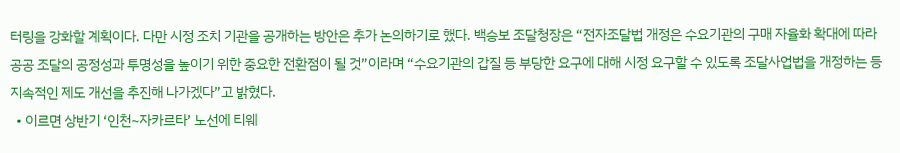터링을 강화할 계획이다. 다만 시정 조치 기관을 공개하는 방안은 추가 논의하기로 했다. 백승보 조달청장은 “전자조달법 개정은 수요기관의 구매 자율화 확대에 따라 공공 조달의 공정성과 투명성을 높이기 위한 중요한 전환점이 될 것”이라며 “수요기관의 갑질 등 부당한 요구에 대해 시정 요구할 수 있도록 조달사업법을 개정하는 등 지속적인 제도 개선을 추진해 나가겠다”고 밝혔다.
  • 이르면 상반기 ‘인천~자카르타’ 노선에 티웨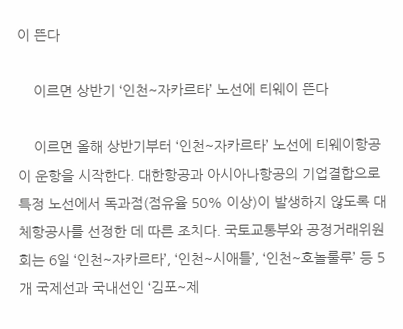이 뜬다

    이르면 상반기 ‘인천~자카르타’ 노선에 티웨이 뜬다

    이르면 올해 상반기부터 ‘인천~자카르타’ 노선에 티웨이항공이 운항을 시작한다. 대한항공과 아시아나항공의 기업결합으로 특정 노선에서 독과점(점유율 50% 이상)이 발생하지 않도록 대체항공사를 선정한 데 따른 조치다. 국토교통부와 공정거래위원회는 6일 ‘인천~자카르타’, ‘인천~시애틀’, ‘인천~호놀룰루’ 등 5개 국제선과 국내선인 ‘김포~제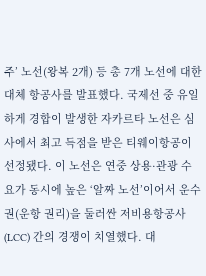주’ 노선(왕복 2개) 등 총 7개 노선에 대한 대체 항공사를 발표했다. 국제선 중 유일하게 경합이 발생한 자카르타 노선은 심사에서 최고 득점을 받은 티웨이항공이 선정됐다. 이 노선은 연중 상용·관광 수요가 동시에 높은 ‘알짜 노선’이어서 운수권(운항 권리)을 둘러싼 저비용항공사(LCC) 간의 경쟁이 치열했다. 대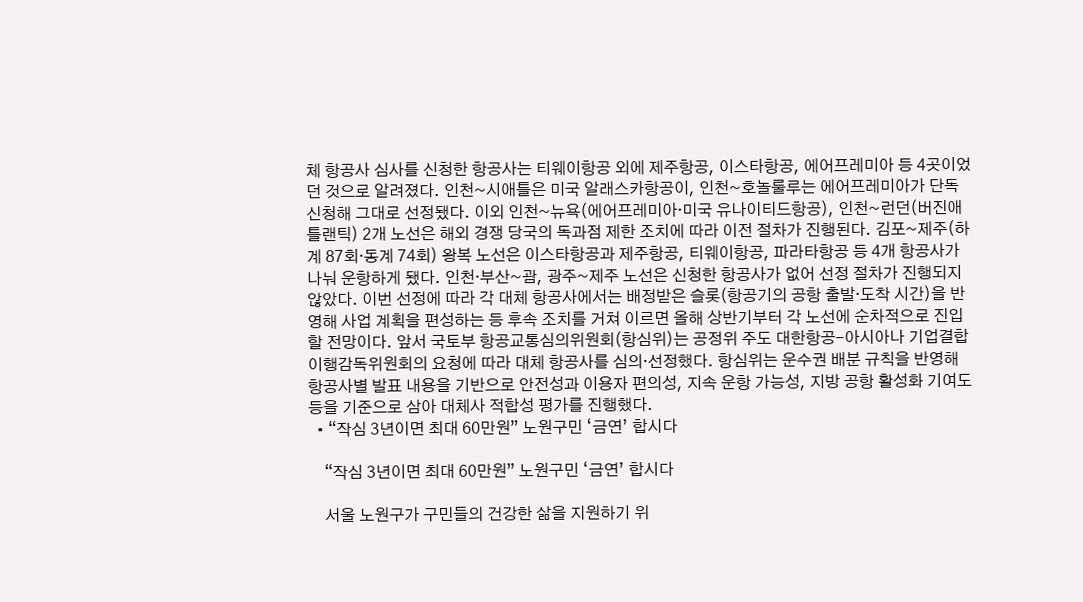체 항공사 심사를 신청한 항공사는 티웨이항공 외에 제주항공, 이스타항공, 에어프레미아 등 4곳이었던 것으로 알려졌다. 인천~시애틀은 미국 알래스카항공이, 인천~호놀룰루는 에어프레미아가 단독 신청해 그대로 선정됐다. 이외 인천~뉴욕(에어프레미아·미국 유나이티드항공), 인천~런던(버진애틀랜틱) 2개 노선은 해외 경쟁 당국의 독과점 제한 조치에 따라 이전 절차가 진행된다. 김포~제주(하계 87회·동계 74회) 왕복 노선은 이스타항공과 제주항공, 티웨이항공, 파라타항공 등 4개 항공사가 나눠 운항하게 됐다. 인천·부산~괌, 광주~제주 노선은 신청한 항공사가 없어 선정 절차가 진행되지 않았다. 이번 선정에 따라 각 대체 항공사에서는 배정받은 슬롯(항공기의 공항 출발·도착 시간)을 반영해 사업 계획을 편성하는 등 후속 조치를 거쳐 이르면 올해 상반기부터 각 노선에 순차적으로 진입할 전망이다. 앞서 국토부 항공교통심의위원회(항심위)는 공정위 주도 대한항공-아시아나 기업결합 이행감독위원회의 요청에 따라 대체 항공사를 심의·선정했다. 항심위는 운수권 배분 규칙을 반영해 항공사별 발표 내용을 기반으로 안전성과 이용자 편의성, 지속 운항 가능성, 지방 공항 활성화 기여도 등을 기준으로 삼아 대체사 적합성 평가를 진행했다.
  • “작심 3년이면 최대 60만원” 노원구민 ‘금연’ 합시다

    “작심 3년이면 최대 60만원” 노원구민 ‘금연’ 합시다

    서울 노원구가 구민들의 건강한 삶을 지원하기 위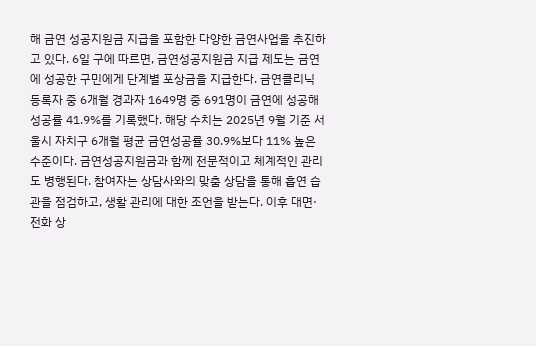해 금연 성공지원금 지급을 포함한 다양한 금연사업을 추진하고 있다. 6일 구에 따르면, 금연성공지원금 지급 제도는 금연에 성공한 구민에게 단계별 포상금을 지급한다. 금연클리닉 등록자 중 6개월 경과자 1649명 중 691명이 금연에 성공해 성공률 41.9%를 기록했다. 해당 수치는 2025년 9월 기준 서울시 자치구 6개월 평균 금연성공률 30.9%보다 11% 높은 수준이다. 금연성공지원금과 함께 전문적이고 체계적인 관리도 병행된다. 참여자는 상담사와의 맞춤 상담을 통해 흡연 습관을 점검하고, 생활 관리에 대한 조언을 받는다. 이후 대면·전화 상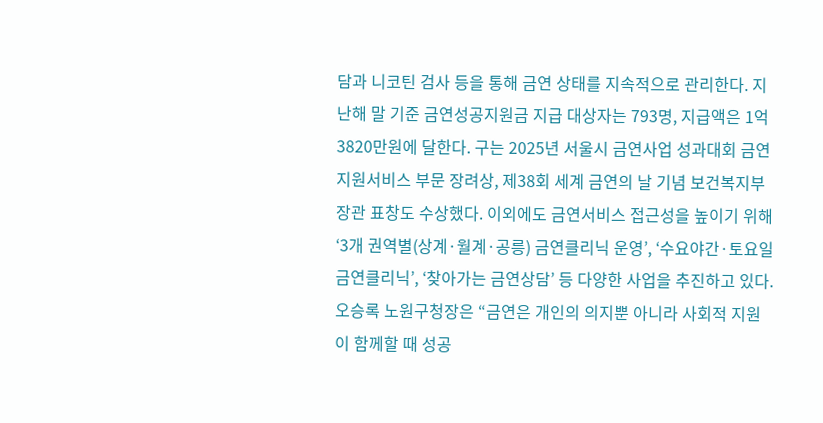담과 니코틴 검사 등을 통해 금연 상태를 지속적으로 관리한다. 지난해 말 기준 금연성공지원금 지급 대상자는 793명, 지급액은 1억 3820만원에 달한다. 구는 2025년 서울시 금연사업 성과대회 금연지원서비스 부문 장려상, 제38회 세계 금연의 날 기념 보건복지부장관 표창도 수상했다. 이외에도 금연서비스 접근성을 높이기 위해 ‘3개 권역별(상계·월계·공릉) 금연클리닉 운영’, ‘수요야간·토요일 금연클리닉’, ‘찾아가는 금연상담’ 등 다양한 사업을 추진하고 있다. 오승록 노원구청장은 “금연은 개인의 의지뿐 아니라 사회적 지원이 함께할 때 성공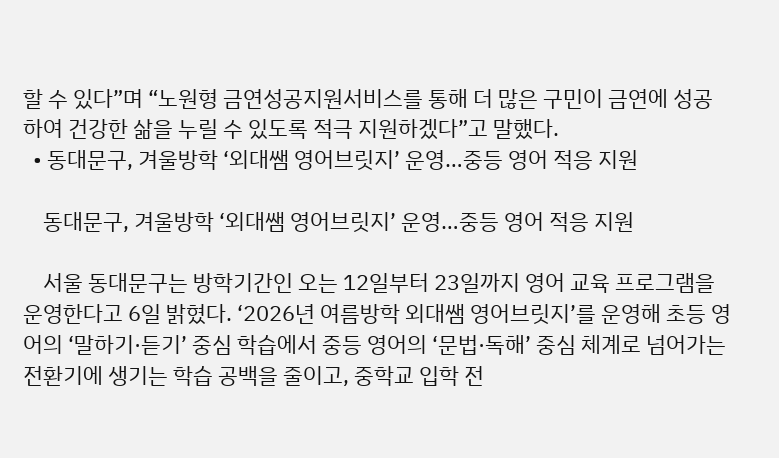할 수 있다”며 “노원형 금연성공지원서비스를 통해 더 많은 구민이 금연에 성공하여 건강한 삶을 누릴 수 있도록 적극 지원하겠다”고 말했다.
  • 동대문구, 겨울방학 ‘외대쌤 영어브릿지’ 운영…중등 영어 적응 지원

    동대문구, 겨울방학 ‘외대쌤 영어브릿지’ 운영…중등 영어 적응 지원

    서울 동대문구는 방학기간인 오는 12일부터 23일까지 영어 교육 프로그램을 운영한다고 6일 밝혔다. ‘2026년 여름방학 외대쌤 영어브릿지’를 운영해 초등 영어의 ‘말하기·듣기’ 중심 학습에서 중등 영어의 ‘문법·독해’ 중심 체계로 넘어가는 전환기에 생기는 학습 공백을 줄이고, 중학교 입학 전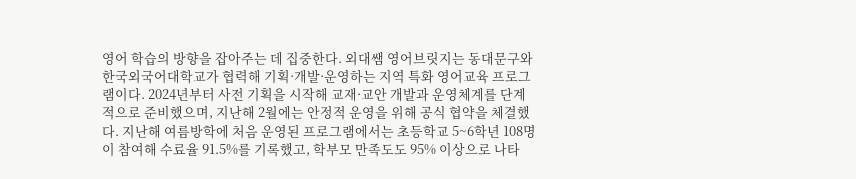영어 학습의 방향을 잡아주는 데 집중한다. 외대쌤 영어브릿지는 동대문구와 한국외국어대학교가 협력해 기획·개발·운영하는 지역 특화 영어교육 프로그램이다. 2024년부터 사전 기획을 시작해 교재·교안 개발과 운영체계를 단계적으로 준비했으며, 지난해 2월에는 안정적 운영을 위해 공식 협약을 체결했다. 지난해 여름방학에 처음 운영된 프로그램에서는 초등학교 5~6학년 108명이 참여해 수료율 91.5%를 기록했고, 학부모 만족도도 95% 이상으로 나타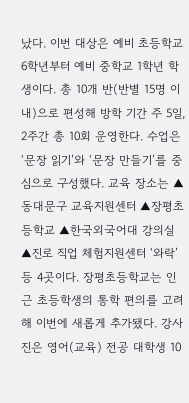났다. 이번 대상은 예비 초등학교 6학년부터 예비 중학교 1학년 학생이다. 총 10개 반(반별 15명 이내)으로 편성해 방학 기간 주 5일, 2주간 총 10회 운영한다. 수업은 ‘문장 읽기’와 ‘문장 만들기’를 중심으로 구성했다. 교육 장소는 ▲동대문구 교육지원센터 ▲장평초등학교 ▲한국외국어대 강의실 ▲진로 직업 체험지원센터 ‘와락’ 등 4곳이다. 장평초등학교는 인근 초등학생의 통학 편의를 고려해 이번에 새롭게 추가됐다. 강사진은 영어(교육) 전공 대학생 10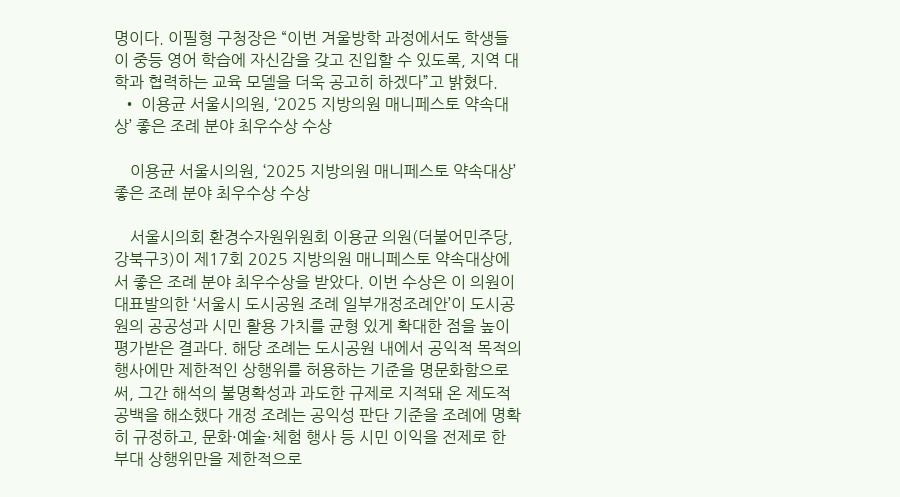명이다. 이필형 구청장은 “이번 겨울방학 과정에서도 학생들이 중등 영어 학습에 자신감을 갖고 진입할 수 있도록, 지역 대학과 협력하는 교육 모델을 더욱 공고히 하겠다”고 밝혔다.
  • 이용균 서울시의원, ‘2025 지방의원 매니페스토 약속대상’ 좋은 조례 분야 최우수상 수상

    이용균 서울시의원, ‘2025 지방의원 매니페스토 약속대상’ 좋은 조례 분야 최우수상 수상

    서울시의회 환경수자원위원회 이용균 의원(더불어민주당, 강북구3)이 제17회 2025 지방의원 매니페스토 약속대상에서 좋은 조례 분야 최우수상을 받았다. 이번 수상은 이 의원이 대표발의한 ‘서울시 도시공원 조례 일부개정조례안’이 도시공원의 공공성과 시민 활용 가치를 균형 있게 확대한 점을 높이 평가받은 결과다. 해당 조례는 도시공원 내에서 공익적 목적의 행사에만 제한적인 상행위를 허용하는 기준을 명문화함으로써, 그간 해석의 불명확성과 과도한 규제로 지적돼 온 제도적 공백을 해소했다 개정 조례는 공익성 판단 기준을 조례에 명확히 규정하고, 문화·예술·체험 행사 등 시민 이익을 전제로 한 부대 상행위만을 제한적으로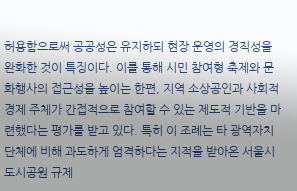허용함으로써 공공성은 유지하되 현장 운영의 경직성을 완화한 것이 특징이다. 이를 통해 시민 참여형 축제와 문화행사의 접근성을 높이는 한편, 지역 소상공인과 사회적경제 주체가 간접적으로 참여할 수 있는 제도적 기반을 마련했다는 평가를 받고 있다. 특히 이 조례는 타 광역자치단체에 비해 과도하게 엄격하다는 지적을 받아온 서울시 도시공원 규제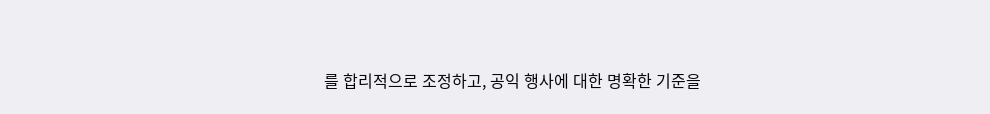를 합리적으로 조정하고, 공익 행사에 대한 명확한 기준을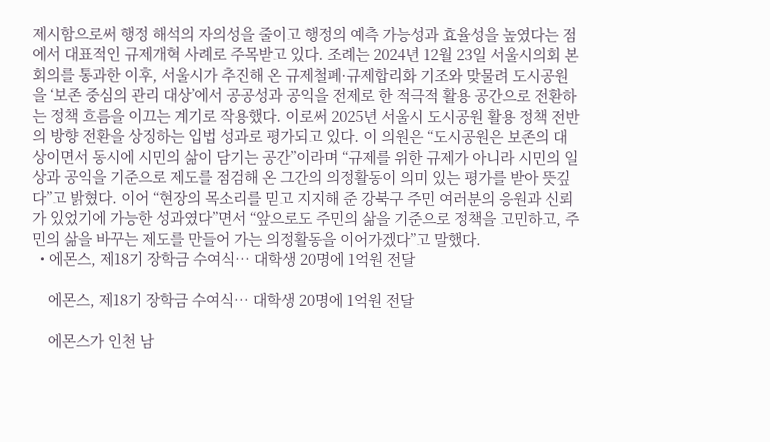제시함으로써 행정 해석의 자의성을 줄이고 행정의 예측 가능성과 효율성을 높였다는 점에서 대표적인 규제개혁 사례로 주목받고 있다. 조례는 2024년 12월 23일 서울시의회 본회의를 통과한 이후, 서울시가 추진해 온 규제철폐·규제합리화 기조와 맞물려 도시공원을 ‘보존 중심의 관리 대상’에서 공공성과 공익을 전제로 한 적극적 활용 공간으로 전환하는 정책 흐름을 이끄는 계기로 작용했다. 이로써 2025년 서울시 도시공원 활용 정책 전반의 방향 전환을 상징하는 입법 성과로 평가되고 있다. 이 의원은 “도시공원은 보존의 대상이면서 동시에 시민의 삶이 담기는 공간”이라며 “규제를 위한 규제가 아니라 시민의 일상과 공익을 기준으로 제도를 점검해 온 그간의 의정활동이 의미 있는 평가를 받아 뜻깊다”고 밝혔다. 이어 “현장의 목소리를 믿고 지지해 준 강북구 주민 여러분의 응원과 신뢰가 있었기에 가능한 성과였다”면서 “앞으로도 주민의 삶을 기준으로 정책을 고민하고, 주민의 삶을 바꾸는 제도를 만들어 가는 의정활동을 이어가겠다”고 말했다.
  • 에몬스, 제18기 장학금 수여식… 대학생 20명에 1억원 전달

    에몬스, 제18기 장학금 수여식… 대학생 20명에 1억원 전달

    에몬스가 인천 남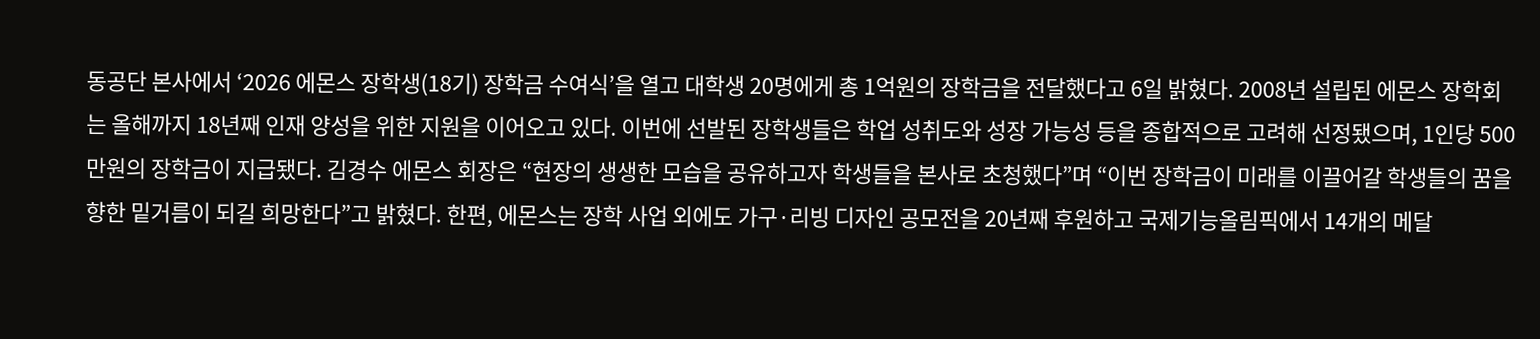동공단 본사에서 ‘2026 에몬스 장학생(18기) 장학금 수여식’을 열고 대학생 20명에게 총 1억원의 장학금을 전달했다고 6일 밝혔다. 2008년 설립된 에몬스 장학회는 올해까지 18년째 인재 양성을 위한 지원을 이어오고 있다. 이번에 선발된 장학생들은 학업 성취도와 성장 가능성 등을 종합적으로 고려해 선정됐으며, 1인당 500만원의 장학금이 지급됐다. 김경수 에몬스 회장은 “현장의 생생한 모습을 공유하고자 학생들을 본사로 초청했다”며 “이번 장학금이 미래를 이끌어갈 학생들의 꿈을 향한 밑거름이 되길 희망한다”고 밝혔다. 한편, 에몬스는 장학 사업 외에도 가구·리빙 디자인 공모전을 20년째 후원하고 국제기능올림픽에서 14개의 메달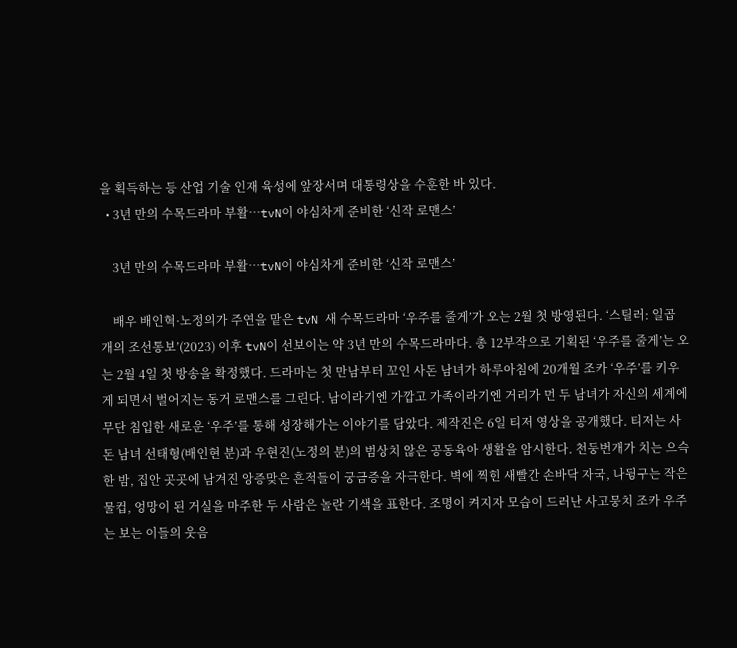을 획득하는 등 산업 기술 인재 육성에 앞장서며 대통령상을 수훈한 바 있다.
  • 3년 만의 수목드라마 부활…tvN이 야심차게 준비한 ‘신작 로맨스’

    3년 만의 수목드라마 부활…tvN이 야심차게 준비한 ‘신작 로맨스’

    배우 배인혁·노정의가 주연을 맡은 tvN 새 수목드라마 ‘우주를 줄게’가 오는 2월 첫 방영된다. ‘스틸러: 일곱 개의 조선통보’(2023) 이후 tvN이 선보이는 약 3년 만의 수목드라마다. 총 12부작으로 기획된 ‘우주를 줄게’는 오는 2월 4일 첫 방송을 확정했다. 드라마는 첫 만남부터 꼬인 사돈 남녀가 하루아침에 20개월 조카 ‘우주’를 키우게 되면서 벌어지는 동거 로맨스를 그린다. 남이라기엔 가깝고 가족이라기엔 거리가 먼 두 남녀가 자신의 세계에 무단 침입한 새로운 ‘우주’를 통해 성장해가는 이야기를 담았다. 제작진은 6일 티저 영상을 공개했다. 티저는 사돈 남녀 선태형(배인현 분)과 우현진(노정의 분)의 범상치 않은 공동육아 생활을 암시한다. 천둥번개가 치는 으슥한 밤, 집안 곳곳에 남겨진 앙증맞은 흔적들이 궁금증을 자극한다. 벽에 찍힌 새빨간 손바닥 자국, 나뒹구는 작은 물컵, 엉망이 된 거실을 마주한 두 사람은 놀란 기색을 표한다. 조명이 켜지자 모습이 드러난 사고뭉치 조카 우주는 보는 이들의 웃음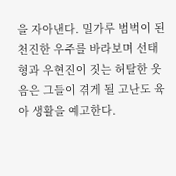을 자아낸다. 밀가루 범벅이 된 천진한 우주를 바라보며 선태형과 우현진이 짓는 허탈한 웃음은 그들이 겪게 될 고난도 육아 생활을 예고한다.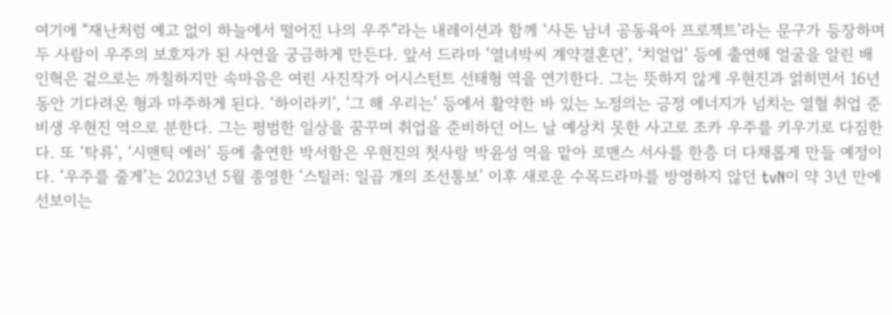여기에 “재난처럼 예고 없이 하늘에서 떨어진 나의 우주”라는 내레이션과 함께 ‘사돈 남녀 공동육아 프로젝트’라는 문구가 등장하며 두 사람이 우주의 보호자가 된 사연을 궁금하게 만든다. 앞서 드라마 ‘열녀박씨 계약결혼뎐’, ‘치얼업’ 등에 출연해 얼굴을 알린 배인혁은 겉으로는 까칠하지만 속마음은 여린 사진작가 어시스턴트 선태형 역을 연기한다. 그는 뜻하지 않게 우현진과 얽히면서 16년 동안 기다려온 형과 마주하게 된다. ‘하이라키’, ‘그 해 우리는’ 등에서 활약한 바 있는 노정의는 긍정 에너지가 넘치는 열혈 취업 준비생 우현진 역으로 분한다. 그는 평범한 일상을 꿈꾸며 취업을 준비하던 어느 날 예상치 못한 사고로 조카 우주를 키우기로 다짐한다. 또 ‘탁류’, ‘시맨틱 에러’ 등에 출연한 박서함은 우현진의 첫사랑 박윤성 역을 맡아 로맨스 서사를 한층 더 다채롭게 만들 예정이다. ‘우주를 줄게’는 2023년 5월 종영한 ‘스틸러: 일곱 개의 조선통보’ 이후 새로운 수목드라마를 방영하지 않던 tvN이 약 3년 만에 선보이는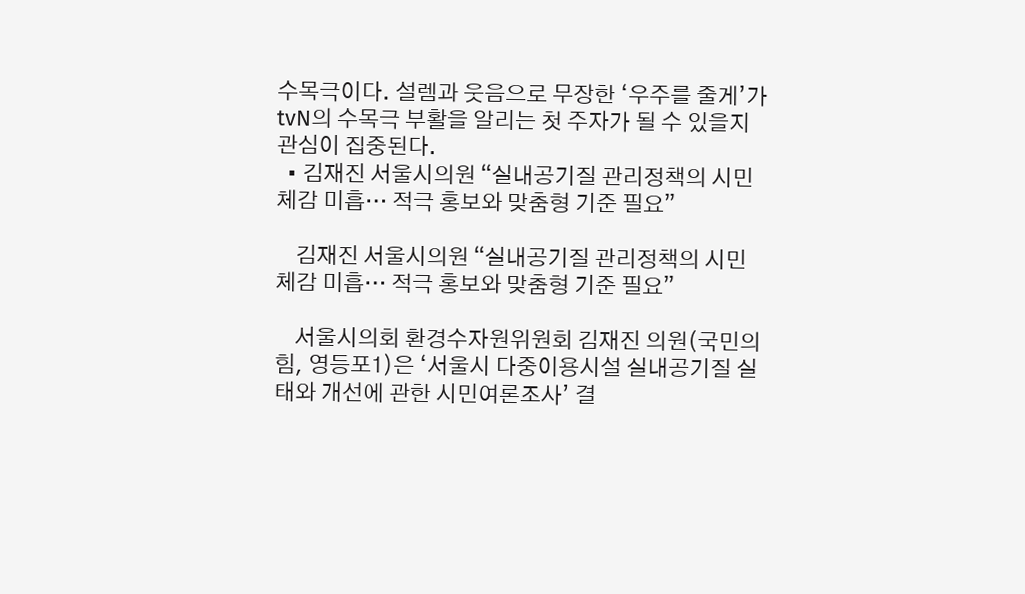수목극이다. 설렘과 웃음으로 무장한 ‘우주를 줄게’가 tvN의 수목극 부활을 알리는 첫 주자가 될 수 있을지 관심이 집중된다.
  • 김재진 서울시의원 “실내공기질 관리정책의 시민 체감 미흡… 적극 홍보와 맞춤형 기준 필요”

    김재진 서울시의원 “실내공기질 관리정책의 시민 체감 미흡… 적극 홍보와 맞춤형 기준 필요”

    서울시의회 환경수자원위원회 김재진 의원(국민의힘, 영등포1)은 ‘서울시 다중이용시설 실내공기질 실태와 개선에 관한 시민여론조사’ 결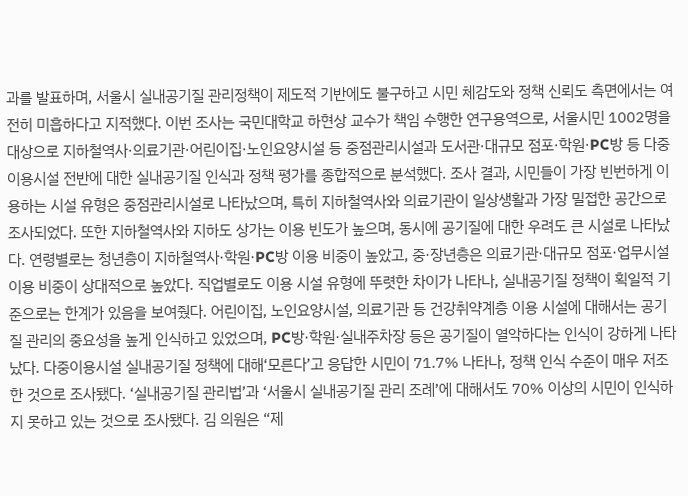과를 발표하며, 서울시 실내공기질 관리정책이 제도적 기반에도 불구하고 시민 체감도와 정책 신뢰도 측면에서는 여전히 미흡하다고 지적했다. 이번 조사는 국민대학교 하현상 교수가 책임 수행한 연구용역으로, 서울시민 1002명을 대상으로 지하철역사·의료기관·어린이집·노인요양시설 등 중점관리시설과 도서관·대규모 점포·학원·PC방 등 다중이용시설 전반에 대한 실내공기질 인식과 정책 평가를 종합적으로 분석했다. 조사 결과, 시민들이 가장 빈번하게 이용하는 시설 유형은 중점관리시설로 나타났으며, 특히 지하철역사와 의료기관이 일상생활과 가장 밀접한 공간으로 조사되었다. 또한 지하철역사와 지하도 상가는 이용 빈도가 높으며, 동시에 공기질에 대한 우려도 큰 시설로 나타났다. 연령별로는 청년층이 지하철역사·학원·PC방 이용 비중이 높았고, 중·장년층은 의료기관·대규모 점포·업무시설 이용 비중이 상대적으로 높았다. 직업별로도 이용 시설 유형에 뚜렷한 차이가 나타나, 실내공기질 정책이 획일적 기준으로는 한계가 있음을 보여줬다. 어린이집, 노인요양시설, 의료기관 등 건강취약계층 이용 시설에 대해서는 공기질 관리의 중요성을 높게 인식하고 있었으며, PC방·학원·실내주차장 등은 공기질이 열악하다는 인식이 강하게 나타났다. 다중이용시설 실내공기질 정책에 대해‘모른다’고 응답한 시민이 71.7% 나타나, 정책 인식 수준이 매우 저조한 것으로 조사됐다. ‘실내공기질 관리법’과 ‘서울시 실내공기질 관리 조례’에 대해서도 70% 이상의 시민이 인식하지 못하고 있는 것으로 조사됐다. 김 의원은 “제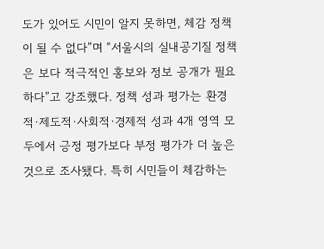도가 있어도 시민이 알지 못하면, 체감 정책이 될 수 없다”며 “서울시의 실내공기질 정책은 보다 적극적인 홍보와 정보 공개가 필요하다”고 강조했다. 정책 성과 평가는 환경적·제도적·사회적·경제적 성과 4개 영역 모두에서 긍정 평가보다 부정 평가가 더 높은 것으로 조사됐다. 특히 시민들이 체감하는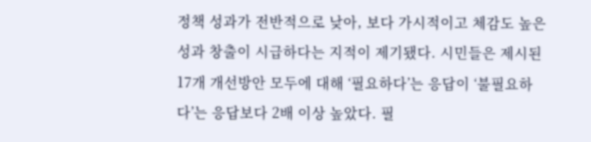정책 성과가 전반적으로 낮아, 보다 가시적이고 체감도 높은 성과 창출이 시급하다는 지적이 제기됐다. 시민들은 제시된 17개 개선방안 모두에 대해 ‘필요하다’는 응답이 ‘불필요하다’는 응답보다 2배 이상 높았다. 필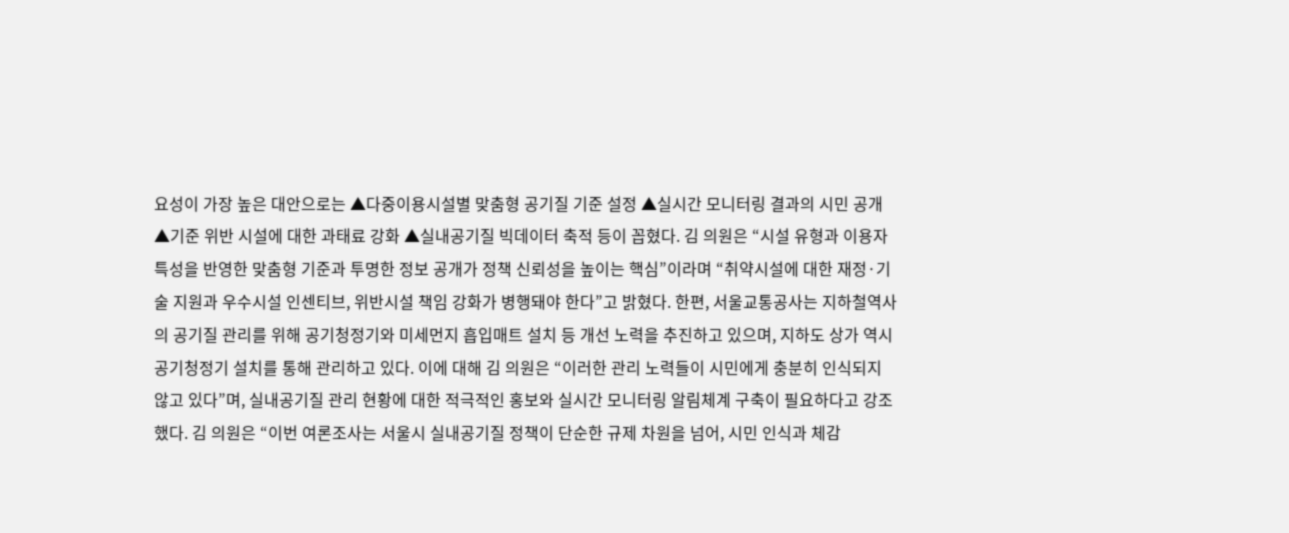요성이 가장 높은 대안으로는 ▲다중이용시설별 맞춤형 공기질 기준 설정 ▲실시간 모니터링 결과의 시민 공개 ▲기준 위반 시설에 대한 과태료 강화 ▲실내공기질 빅데이터 축적 등이 꼽혔다. 김 의원은 “시설 유형과 이용자 특성을 반영한 맞춤형 기준과 투명한 정보 공개가 정책 신뢰성을 높이는 핵심”이라며 “취약시설에 대한 재정·기술 지원과 우수시설 인센티브, 위반시설 책임 강화가 병행돼야 한다”고 밝혔다. 한편, 서울교통공사는 지하철역사의 공기질 관리를 위해 공기청정기와 미세먼지 흡입매트 설치 등 개선 노력을 추진하고 있으며, 지하도 상가 역시 공기청정기 설치를 통해 관리하고 있다. 이에 대해 김 의원은 “이러한 관리 노력들이 시민에게 충분히 인식되지 않고 있다”며, 실내공기질 관리 현황에 대한 적극적인 홍보와 실시간 모니터링 알림체계 구축이 필요하다고 강조했다. 김 의원은 “이번 여론조사는 서울시 실내공기질 정책이 단순한 규제 차원을 넘어, 시민 인식과 체감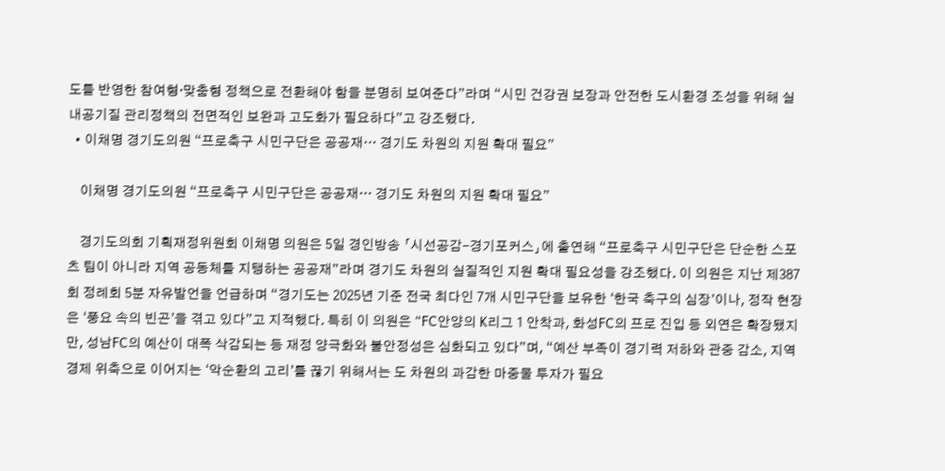도를 반영한 참여형·맞춤형 정책으로 전환해야 함을 분명히 보여준다”라며 “시민 건강권 보장과 안전한 도시환경 조성을 위해 실내공기질 관리정책의 전면적인 보완과 고도화가 필요하다”고 강조했다.
  • 이채명 경기도의원 “프로축구 시민구단은 공공재… 경기도 차원의 지원 확대 필요”

    이채명 경기도의원 “프로축구 시민구단은 공공재… 경기도 차원의 지원 확대 필요”

    경기도의회 기획재정위원회 이채명 의원은 5일 경인방송 「시선공감-경기포커스」에 출연해 “프로축구 시민구단은 단순한 스포츠 팀이 아니라 지역 공동체를 지탱하는 공공재”라며 경기도 차원의 실질적인 지원 확대 필요성을 강조했다. 이 의원은 지난 제387회 정례회 5분 자유발언을 언급하며 “경기도는 2025년 기준 전국 최다인 7개 시민구단을 보유한 ‘한국 축구의 심장’이나, 정작 현장은 ‘풍요 속의 빈곤’을 겪고 있다”고 지적했다. 특히 이 의원은 “FC안양의 K리그 1 안착과, 화성FC의 프로 진입 등 외연은 확장됐지만, 성남FC의 예산이 대폭 삭감되는 등 재정 양극화와 불안정성은 심화되고 있다”며, “예산 부족이 경기력 저하와 관중 감소, 지역경제 위축으로 이어지는 ‘악순환의 고리’를 끊기 위해서는 도 차원의 과감한 마중물 투자가 필요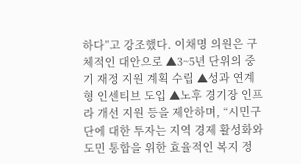하다”고 강조했다. 이채명 의원은 구체적인 대안으로 ▲3~5년 단위의 중기 재정 지원 계획 수립 ▲성과 연계형 인센티브 도입 ▲노후 경기장 인프라 개선 지원 등을 제안하며, “시민구단에 대한 투자는 지역 경제 활성화와 도민 통합을 위한 효율적인 복지 정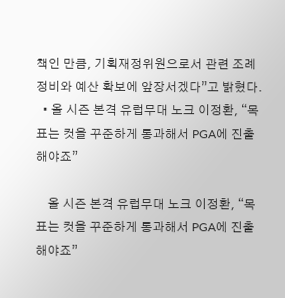책인 만큼, 기획재정위원으로서 관련 조례 정비와 예산 확보에 앞장서겠다”고 밝혔다.
  • 올 시즌 본격 유럽무대 노크 이정환, “목표는 컷을 꾸준하게 통과해서 PGA에 진출해야죠”

    올 시즌 본격 유럽무대 노크 이정환, “목표는 컷을 꾸준하게 통과해서 PGA에 진출해야죠”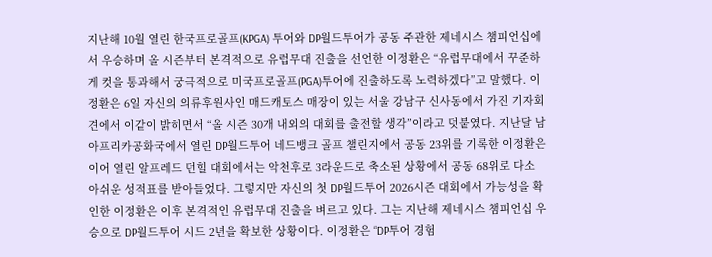지난해 10월 열린 한국프로골프(KPGA) 투어와 DP월드투어가 공동 주관한 제네시스 챔피언십에서 우승하며 올 시즌부터 본격적으로 유럽무대 진출을 선언한 이정환은 “유럽무대에서 꾸준하게 컷을 통과해서 궁극적으로 미국프로골프(PGA)투어에 진출하도록 노력하겠다”고 말했다. 이정환은 6일 자신의 의류후원사인 매드캐토스 매장이 있는 서울 강남구 신사동에서 가진 기자회견에서 이같이 밝히면서 “올 시즌 30개 내외의 대회를 출전할 생각”이라고 덧붙였다. 지난달 남아프리카공화국에서 열린 DP월드투어 네드뱅크 골프 챌린지에서 공동 23위를 기록한 이정환은 이어 열린 알프레드 던힐 대회에서는 악천후로 3라운드로 축소된 상황에서 공동 68위로 다소 아쉬운 성적표를 받아들었다. 그렇지만 자신의 첫 DP월드투어 2026시즌 대회에서 가능성을 확인한 이정환은 이후 본격적인 유럽무대 진출을 벼르고 있다. 그는 지난해 제네시스 챔피언십 우승으로 DP월드투어 시드 2년을 확보한 상황이다. 이정환은 “DP투어 경험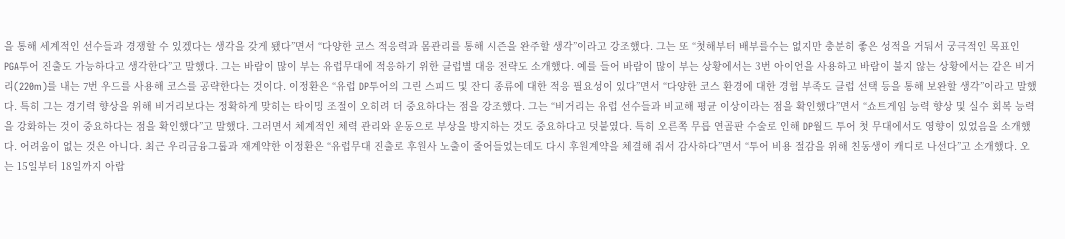을 통해 세계적인 선수들과 경쟁할 수 있겠다는 생각을 갖게 됐다”면서 “다양한 코스 적응력과 몸관리를 통해 시즌을 완주할 생각”이라고 강조했다. 그는 또 “첫해부터 배부를수는 없지만 충분히 좋은 성적을 거둬서 궁극적인 목표인 PGA투어 진출도 가능하다고 생각한다”고 말했다. 그는 바람이 많이 부는 유럽무대에 적응하기 위한 클럽별 대응 전략도 소개했다. 예를 들어 바람이 많이 부는 상황에서는 3번 아이언을 사용하고 바람이 불지 않는 상황에서는 같은 비거리(220m)를 내는 7번 우드를 사용해 코스를 공략한다는 것이다. 이정환은 “유럽 DP투어의 그린 스피드 및 잔디 종류에 대한 적응 필요성이 있다”면서 “다양한 코스 환경에 대한 경험 부족도 클럽 선택 등을 통해 보완할 생각”이라고 말했다. 특히 그는 경기력 향상을 위해 비거리보다는 정확하게 맞히는 타이밍 조절이 오히려 더 중요하다는 점을 강조했다. 그는 “비거리는 유럽 선수들과 비교해 평균 이상이라는 점을 확인했다”면서 “쇼트게임 능력 향상 및 실수 회복 능력을 강화하는 것이 중요하다는 점을 확인했다”고 말했다. 그러면서 체계적인 체력 관리와 운동으로 부상을 방지하는 것도 중요하다고 덧붙였다. 특히 오른쪽 무릅 연골판 수술로 인해 DP월드 투어 첫 무대에서도 영향이 있었음을 소개했다. 어려움이 없는 것은 아니다. 최근 우리금융그룹과 재계약한 이정환은 “유럽무대 진출로 후원사 노출이 줄어들었는데도 다시 후원계약을 체결해 줘서 감사하다”면서 “투어 비용 절감을 위해 친동생이 캐디로 나선다”고 소개했다. 오는 15일부터 18일까지 아랍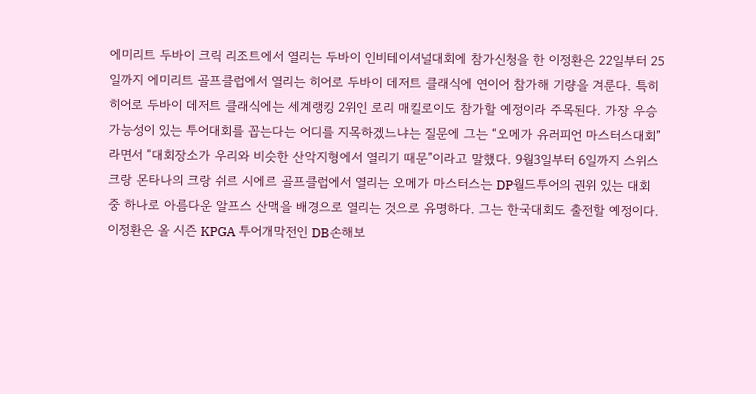에미리트 두바이 크릭 리조트에서 열리는 두바이 인비테이셔널대회에 참가신청을 한 이정환은 22일부터 25일까지 에미리트 골프클럽에서 열리는 히어로 두바이 데저트 클래식에 연이어 참가해 기량을 겨룬다. 특히 히어로 두바이 데저트 클래식에는 세계랭킹 2위인 로리 매킬로이도 참가할 예정이라 주목된다. 가장 우승 가능성이 있는 투어대회를 꼽는다는 어디를 지목하겠느냐는 질문에 그는 “오메가 유러피언 마스터스대회”라면서 “대회장소가 우리와 비슷한 산악지형에서 열리기 때문”이라고 말했다. 9월3일부터 6일까지 스위스 크랑 몬타나의 크랑 쉬르 시에르 골프클럽에서 열리는 오메가 마스터스는 DP월드투어의 권위 있는 대회 중 하나로 아름다운 알프스 산맥을 배경으로 열리는 것으로 유명하다. 그는 한국대회도 출전할 예정이다. 이정환은 올 시즌 KPGA 투어개막전인 DB손해보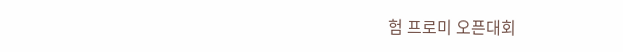험 프로미 오픈대회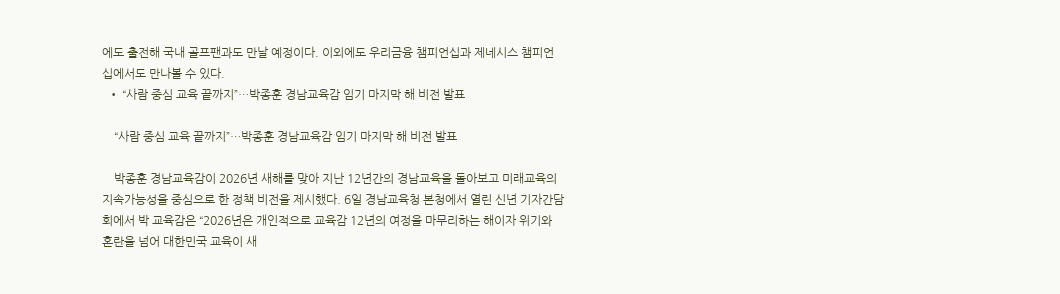에도 출전해 국내 골프팬과도 만날 예정이다. 이외에도 우리금융 챔피언십과 제네시스 챔피언십에서도 만나볼 수 있다.
  • “사람 중심 교육 끝까지”…박종훈 경남교육감 임기 마지막 해 비전 발표

    “사람 중심 교육 끝까지”…박종훈 경남교육감 임기 마지막 해 비전 발표

    박종훈 경남교육감이 2026년 새해를 맞아 지난 12년간의 경남교육을 돌아보고 미래교육의 지속가능성을 중심으로 한 정책 비전을 제시했다. 6일 경남교육청 본청에서 열린 신년 기자간담회에서 박 교육감은 “2026년은 개인적으로 교육감 12년의 여정을 마무리하는 해이자 위기와 혼란을 넘어 대한민국 교육이 새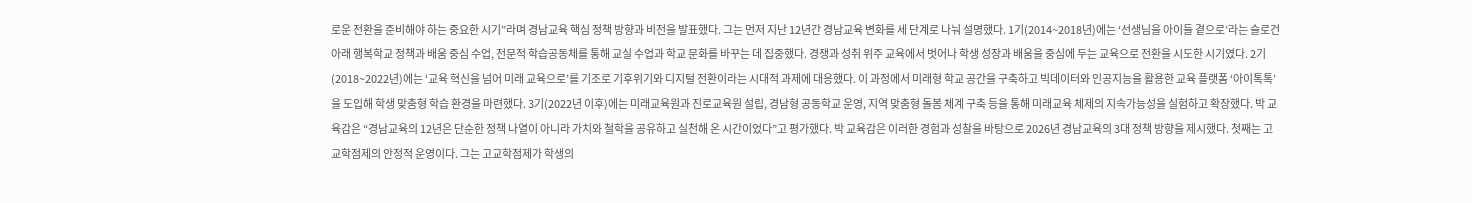로운 전환을 준비해야 하는 중요한 시기”라며 경남교육 핵심 정책 방향과 비전을 발표했다. 그는 먼저 지난 12년간 경남교육 변화를 세 단계로 나눠 설명했다. 1기(2014~2018년)에는 ‘선생님을 아이들 곁으로’라는 슬로건 아래 행복학교 정책과 배움 중심 수업, 전문적 학습공동체를 통해 교실 수업과 학교 문화를 바꾸는 데 집중했다. 경쟁과 성취 위주 교육에서 벗어나 학생 성장과 배움을 중심에 두는 교육으로 전환을 시도한 시기였다. 2기(2018~2022년)에는 ‘교육 혁신을 넘어 미래 교육으로’를 기조로 기후위기와 디지털 전환이라는 시대적 과제에 대응했다. 이 과정에서 미래형 학교 공간을 구축하고 빅데이터와 인공지능을 활용한 교육 플랫폼 ‘아이톡톡’을 도입해 학생 맞춤형 학습 환경을 마련했다. 3기(2022년 이후)에는 미래교육원과 진로교육원 설립, 경남형 공동학교 운영, 지역 맞춤형 돌봄 체계 구축 등을 통해 미래교육 체제의 지속가능성을 실험하고 확장했다. 박 교육감은 “경남교육의 12년은 단순한 정책 나열이 아니라 가치와 철학을 공유하고 실천해 온 시간이었다”고 평가했다. 박 교육감은 이러한 경험과 성찰을 바탕으로 2026년 경남교육의 3대 정책 방향을 제시했다. 첫째는 고교학점제의 안정적 운영이다. 그는 고교학점제가 학생의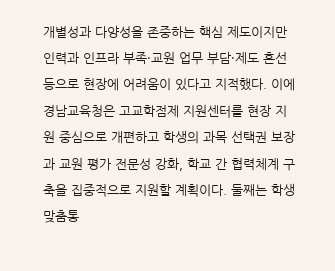개별성과 다양성을 존중하는 핵심 제도이지만 인력과 인프라 부족·교원 업무 부담·제도 혼선 등으로 현장에 어려움이 있다고 지적했다. 이에 경남교육청은 고교학점제 지원센터를 현장 지원 중심으로 개편하고 학생의 과목 선택권 보장과 교원 평가 전문성 강화, 학교 간 협력체계 구축을 집중적으로 지원할 계획이다. 둘째는 학생맞춤통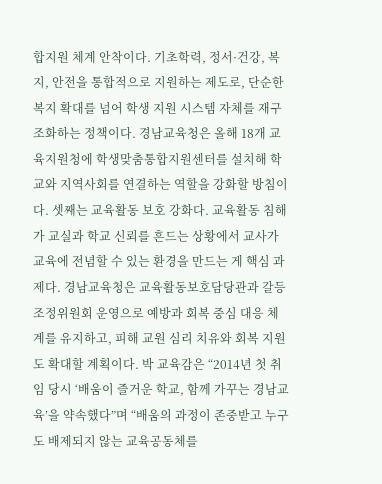합지원 체계 안착이다. 기초학력, 정서·건강, 복지, 안전을 통합적으로 지원하는 제도로, 단순한 복지 확대를 넘어 학생 지원 시스템 자체를 재구조화하는 정책이다. 경남교육청은 올해 18개 교육지원청에 학생맞춤통합지원센터를 설치해 학교와 지역사회를 연결하는 역할을 강화할 방침이다. 셋째는 교육활동 보호 강화다. 교육활동 침해가 교실과 학교 신뢰를 흔드는 상황에서 교사가 교육에 전념할 수 있는 환경을 만드는 게 핵심 과제다. 경남교육청은 교육활동보호담당관과 갈등조정위원회 운영으로 예방과 회복 중심 대응 체계를 유지하고, 피해 교원 심리 치유와 회복 지원도 확대할 계획이다. 박 교육감은 “2014년 첫 취임 당시 ‘배움이 즐거운 학교, 함께 가꾸는 경남교육’을 약속했다”며 “배움의 과정이 존중받고 누구도 배제되지 않는 교육공동체를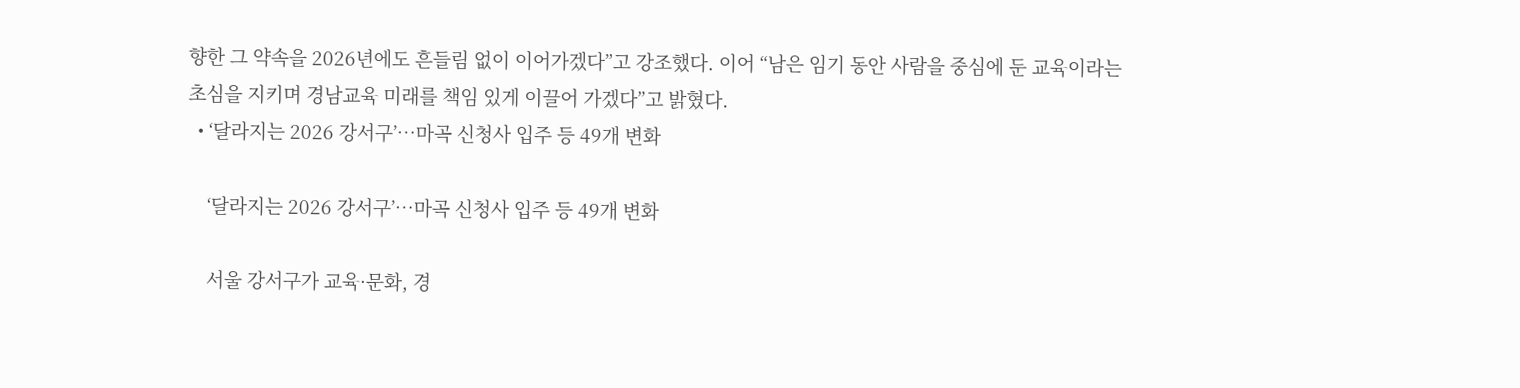향한 그 약속을 2026년에도 흔들림 없이 이어가겠다”고 강조했다. 이어 “남은 임기 동안 사람을 중심에 둔 교육이라는 초심을 지키며 경남교육 미래를 책임 있게 이끌어 가겠다”고 밝혔다.
  • ‘달라지는 2026 강서구’…마곡 신청사 입주 등 49개 변화

    ‘달라지는 2026 강서구’…마곡 신청사 입주 등 49개 변화

    서울 강서구가 교육·문화, 경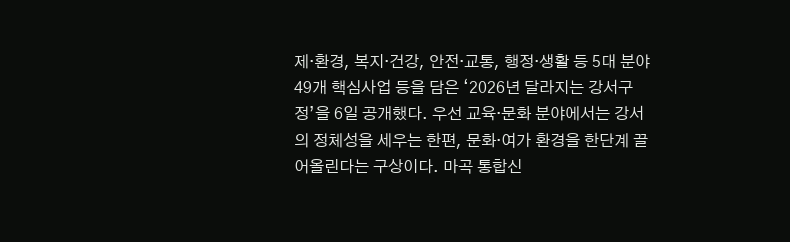제·환경, 복지·건강, 안전·교통, 행정·생활 등 5대 분야 49개 핵심사업 등을 담은 ‘2026년 달라지는 강서구정’을 6일 공개했다. 우선 교육·문화 분야에서는 강서의 정체성을 세우는 한편, 문화·여가 환경을 한단계 끌어올린다는 구상이다. 마곡 통합신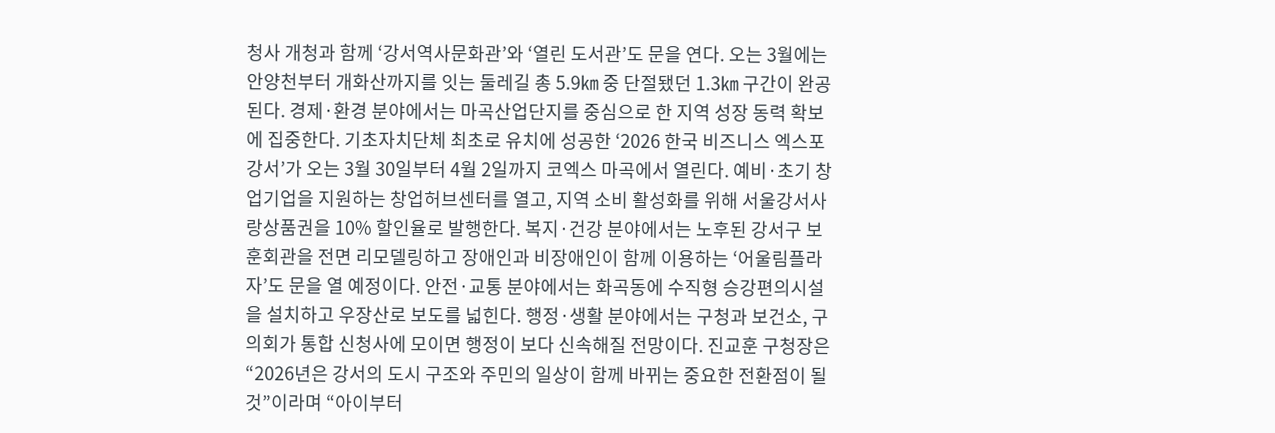청사 개청과 함께 ‘강서역사문화관’와 ‘열린 도서관’도 문을 연다. 오는 3월에는 안양천부터 개화산까지를 잇는 둘레길 총 5.9㎞ 중 단절됐던 1.3㎞ 구간이 완공된다. 경제·환경 분야에서는 마곡산업단지를 중심으로 한 지역 성장 동력 확보에 집중한다. 기초자치단체 최초로 유치에 성공한 ‘2026 한국 비즈니스 엑스포 강서’가 오는 3월 30일부터 4월 2일까지 코엑스 마곡에서 열린다. 예비·초기 창업기업을 지원하는 창업허브센터를 열고, 지역 소비 활성화를 위해 서울강서사랑상품권을 10% 할인율로 발행한다. 복지·건강 분야에서는 노후된 강서구 보훈회관을 전면 리모델링하고 장애인과 비장애인이 함께 이용하는 ‘어울림플라자’도 문을 열 예정이다. 안전·교통 분야에서는 화곡동에 수직형 승강편의시설을 설치하고 우장산로 보도를 넓힌다. 행정·생활 분야에서는 구청과 보건소, 구의회가 통합 신청사에 모이면 행정이 보다 신속해질 전망이다. 진교훈 구청장은 “2026년은 강서의 도시 구조와 주민의 일상이 함께 바뀌는 중요한 전환점이 될 것”이라며 “아이부터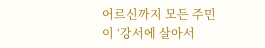어르신까지 모든 주민이 ‘강서에 살아서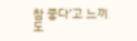참 좋다’고 느끼도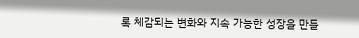록 체감되는 변화와 지속 가능한 성장을 만들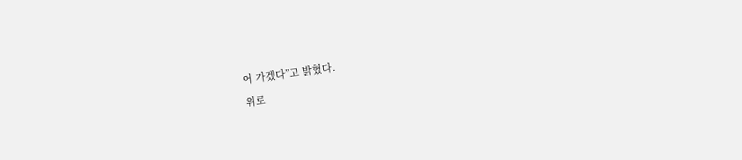어 가겠다”고 밝혔다.
위로